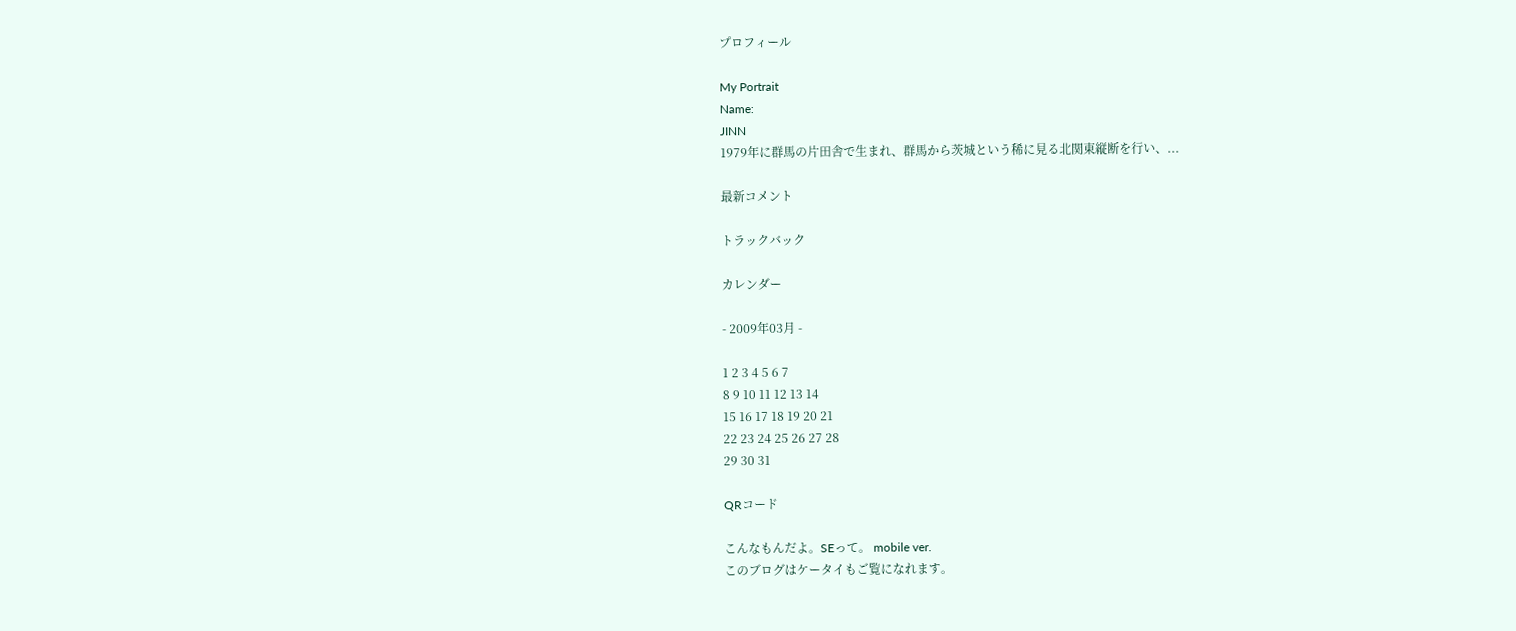プロフィール

My Portrait
Name:
JINN
1979年に群馬の片田舎で生まれ、群馬から茨城という稀に見る北関東縦断を行い、...

最新コメント

トラックバック

カレンダー

- 2009年03月 -

1 2 3 4 5 6 7
8 9 10 11 12 13 14
15 16 17 18 19 20 21
22 23 24 25 26 27 28
29 30 31

QRコード

こんなもんだよ。SEって。 mobile ver.
このブログはケータイもご覧になれます。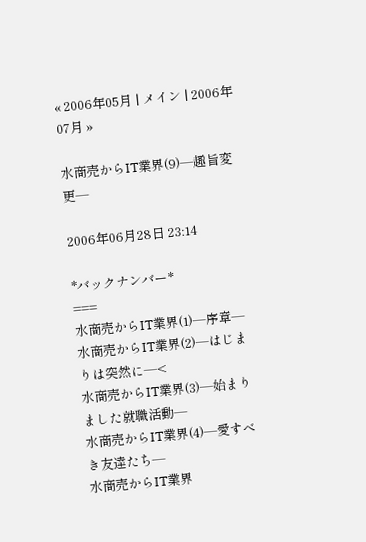« 2006年05月 | メイン | 2006年07月 »

水商売からIT業界(9)―趣旨変更―

2006年06月28日 23:14

*バックナンバー*
===
水商売からIT業界(1)―序章―
水商売からIT業界(2)―はじまりは突然に―<
水商売からIT業界(3)―始まりました就職活動―
水商売からIT業界(4)―愛すべき友達たち―
水商売からIT業界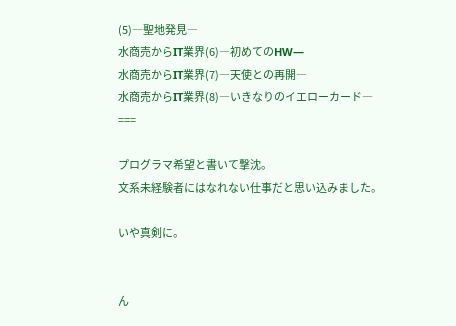(5)―聖地発見―
水商売からIT業界(6)―初めてのHW―
水商売からIT業界(7)―天使との再開―
水商売からIT業界(8)―いきなりのイエローカード―
===

プログラマ希望と書いて撃沈。
文系未経験者にはなれない仕事だと思い込みました。

いや真剣に。


ん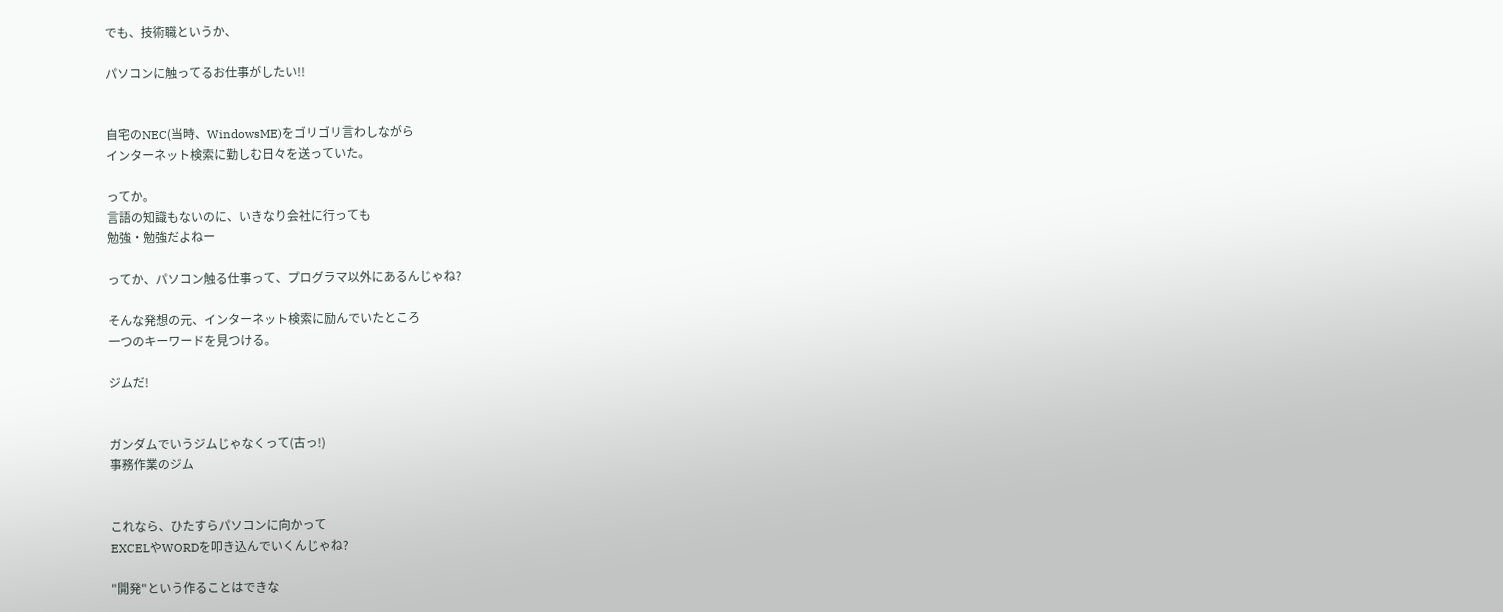でも、技術職というか、

パソコンに触ってるお仕事がしたい!!


自宅のNEC(当時、WindowsME)をゴリゴリ言わしながら
インターネット検索に勤しむ日々を送っていた。

ってか。
言語の知識もないのに、いきなり会社に行っても
勉強・勉強だよねー

ってか、パソコン触る仕事って、プログラマ以外にあるんじゃね?

そんな発想の元、インターネット検索に励んでいたところ
一つのキーワードを見つける。

ジムだ!


ガンダムでいうジムじゃなくって(古っ!)
事務作業のジム


これなら、ひたすらパソコンに向かって
EXCELやWORDを叩き込んでいくんじゃね?

"開発"という作ることはできな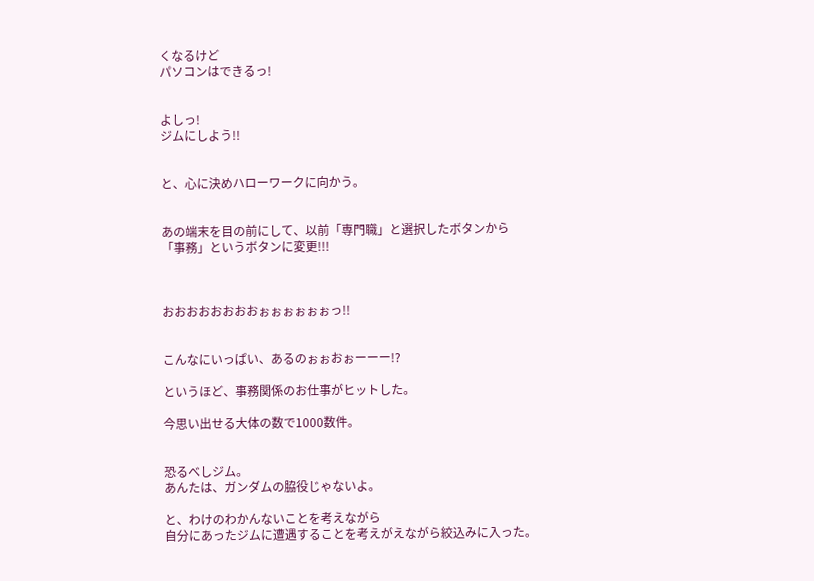くなるけど
パソコンはできるっ!


よしっ!
ジムにしよう!!


と、心に決めハローワークに向かう。


あの端末を目の前にして、以前「専門職」と選択したボタンから
「事務」というボタンに変更!!!



おおおおおおおおぉぉぉぉぉぉっ!!


こんなにいっぱい、あるのぉぉおぉーーー!?

というほど、事務関係のお仕事がヒットした。

今思い出せる大体の数で1000数件。


恐るべしジム。
あんたは、ガンダムの脇役じゃないよ。

と、わけのわかんないことを考えながら
自分にあったジムに遭遇することを考えがえながら絞込みに入った。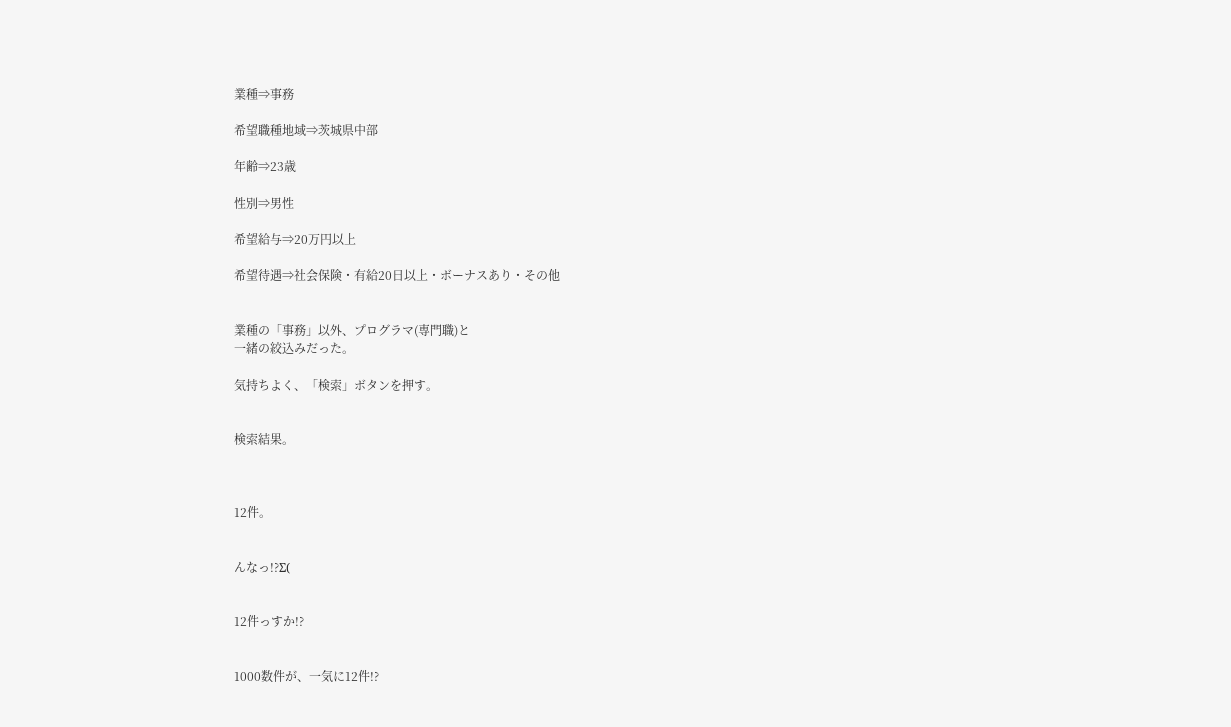業種⇒事務

希望職種地域⇒茨城県中部

年齢⇒23歳

性別⇒男性

希望給与⇒20万円以上

希望待遇⇒社会保険・有給20日以上・ボーナスあり・その他


業種の「事務」以外、プログラマ(専門職)と
一緒の絞込みだった。

気持ちよく、「検索」ボタンを押す。


検索結果。



12件。


んなっ!?Σ(


12件っすか!?


1000数件が、一気に12件!?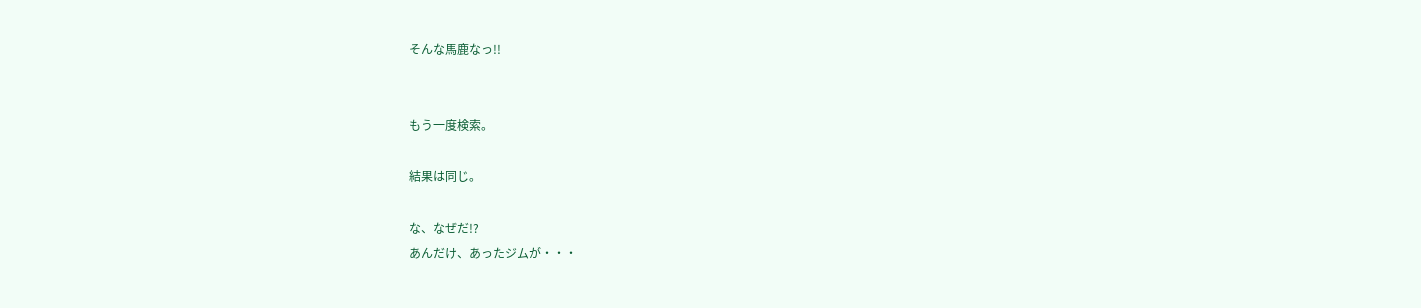そんな馬鹿なっ!!


もう一度検索。

結果は同じ。

な、なぜだ!?
あんだけ、あったジムが・・・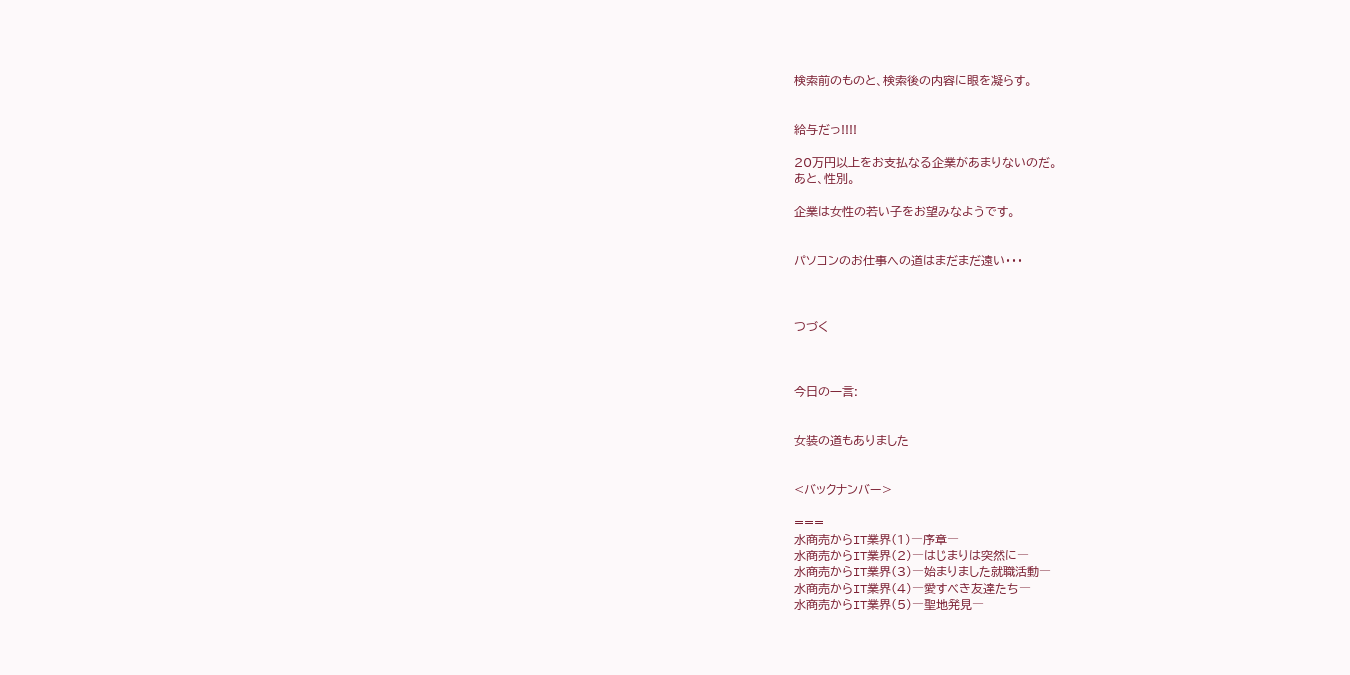検索前のものと、検索後の内容に眼を凝らす。


給与だっ!!!!

20万円以上をお支払なる企業があまりないのだ。
あと、性別。

企業は女性の若い子をお望みなようです。


パソコンのお仕事への道はまだまだ遠い・・・



つづく



今日の一言:


女装の道もありました


<バックナンバー>

===
水商売からIT業界(1)―序章―
水商売からIT業界(2)―はじまりは突然に―
水商売からIT業界(3)―始まりました就職活動―
水商売からIT業界(4)―愛すべき友達たち―
水商売からIT業界(5)―聖地発見―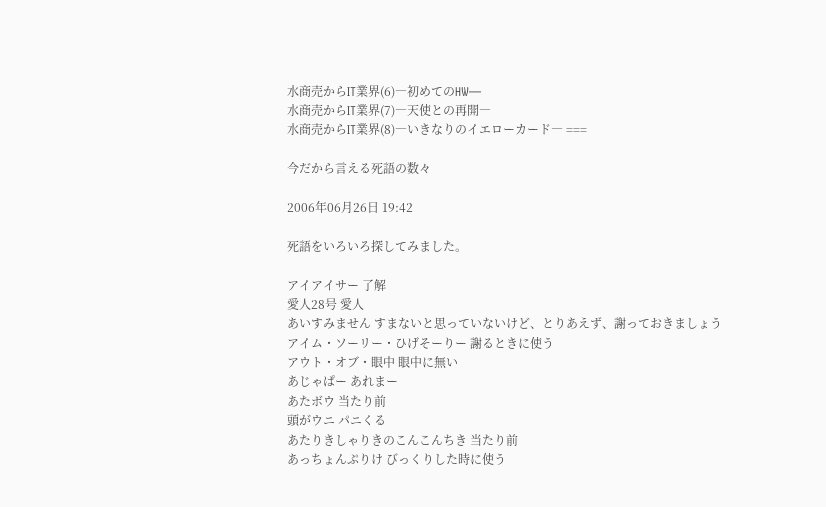水商売からIT業界(6)―初めてのHW―
水商売からIT業界(7)―天使との再開―
水商売からIT業界(8)―いきなりのイエローカード― ===

今だから言える死語の数々

2006年06月26日 19:42

死語をいろいろ探してみました。

アイアイサー 了解
愛人28号 愛人
あいすみません すまないと思っていないけど、とりあえず、謝っておきましょう
アイム・ソーリー・ひげそーりー 謝るときに使う
アウト・オブ・眼中 眼中に無い
あじゃぱー あれまー
あたボウ 当たり前
頭がウニ パニくる
あたりきしゃりきのこんこんちき 当たり前
あっちょんぷりけ びっくりした時に使う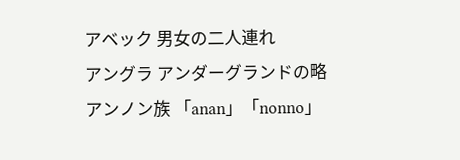アベック 男女の二人連れ
アングラ アンダーグランドの略
アンノン族 「anan」「nonno」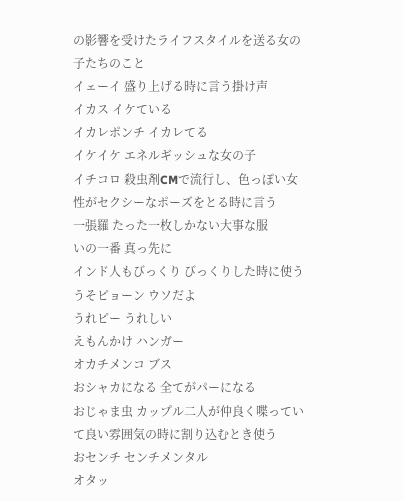の影響を受けたライフスタイルを送る女の子たちのこと
イェーイ 盛り上げる時に言う掛け声
イカス イケている
イカレポンチ イカレてる
イケイケ エネルギッシュな女の子
イチコロ 殺虫剤CMで流行し、色っぽい女性がセクシーなポーズをとる時に言う
一張羅 たった一枚しかない大事な服
いの一番 真っ先に
インド人もびっくり びっくりした時に使う
うそピョーン ウソだよ
うれピー うれしい
えもんかけ ハンガー
オカチメンコ ブス
おシャカになる 全てがパーになる
おじゃま虫 カップル二人が仲良く喋っていて良い雰囲気の時に割り込むとき使う
おセンチ センチメンタル
オタッ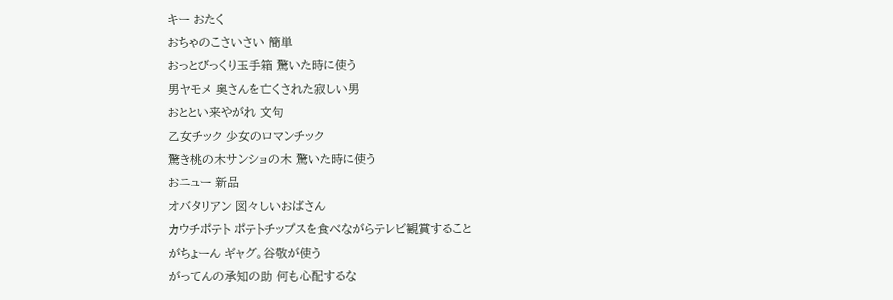キー おたく
おちゃのこさいさい 簡単
おっとびっくり玉手箱 驚いた時に使う
男ヤモメ 奥さんを亡くされた寂しい男
おととい来やがれ 文句
乙女チック 少女のロマンチック
驚き桃の木サンショの木 驚いた時に使う
おニュー 新品
オバタリアン 図々しいおばさん
カウチポテト ポテトチップスを食べながらテレビ観賞すること
がちょーん ギャグ。谷敬が使う
がってんの承知の助 何も心配するな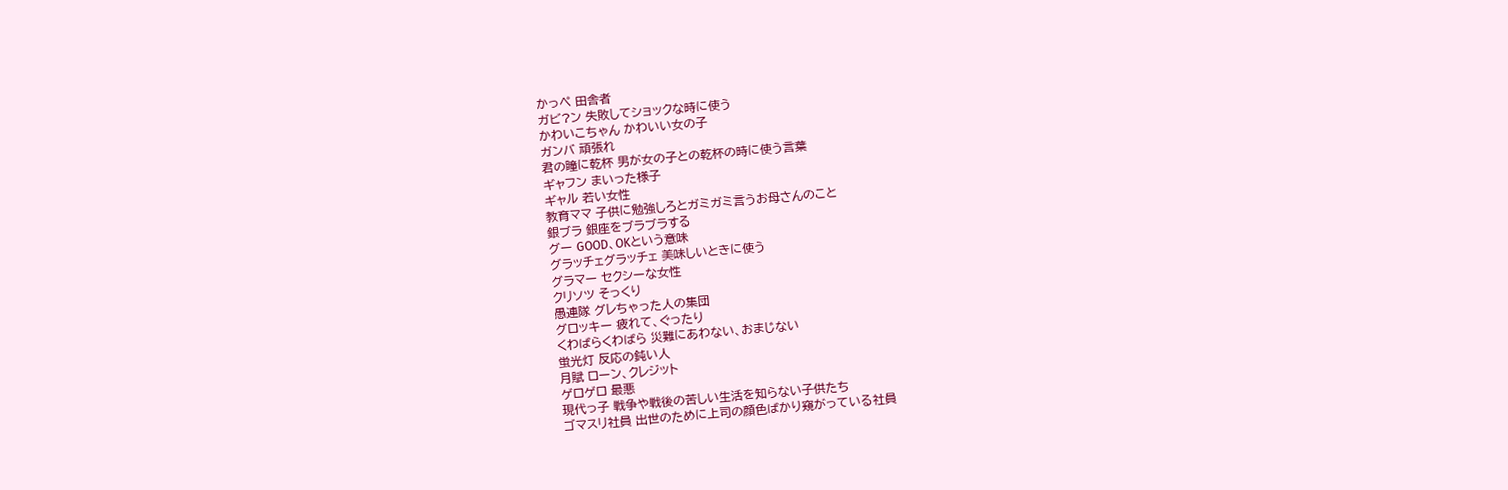かっぺ 田舎者
ガビ?ン 失敗してショックな時に使う
かわいこちゃん かわいい女の子
ガンバ 頑張れ
君の瞳に乾杯 男が女の子との乾杯の時に使う言葉
ギャフン まいった様子
ギャル 若い女性
教育ママ 子供に勉強しろとガミガミ言うお母さんのこと
銀ブラ 銀座をブラブラする
グー GOOD、OKという意味
グラッチェグラッチェ 美味しいときに使う
グラマー セクシーな女性
クリソツ そっくり
愚連隊 グレちゃった人の集団
グロッキー 疲れて、ぐったり
くわばらくわばら 災難にあわない、おまじない
蛍光灯 反応の鈍い人
月賦 ローン、クレジット
ゲロゲロ 最悪
現代っ子 戦争や戦後の苦しい生活を知らない子供たち
ゴマスリ社員 出世のために上司の顔色ばかり窺がっている社員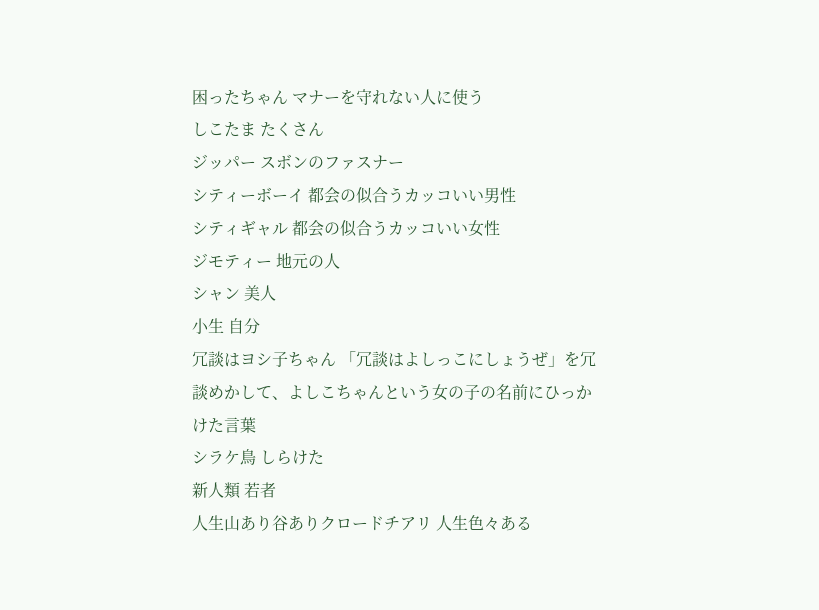困ったちゃん マナーを守れない人に使う
しこたま たくさん
ジッパー スボンのファスナー
シティーボーイ 都会の似合うカッコいい男性
シティギャル 都会の似合うカッコいい女性
ジモティー 地元の人
シャン 美人
小生 自分
冗談はヨシ子ちゃん 「冗談はよしっこにしょうぜ」を冗談めかして、よしこちゃんという女の子の名前にひっかけた言葉
シラケ鳥 しらけた
新人類 若者
人生山あり谷ありクロードチアリ 人生色々ある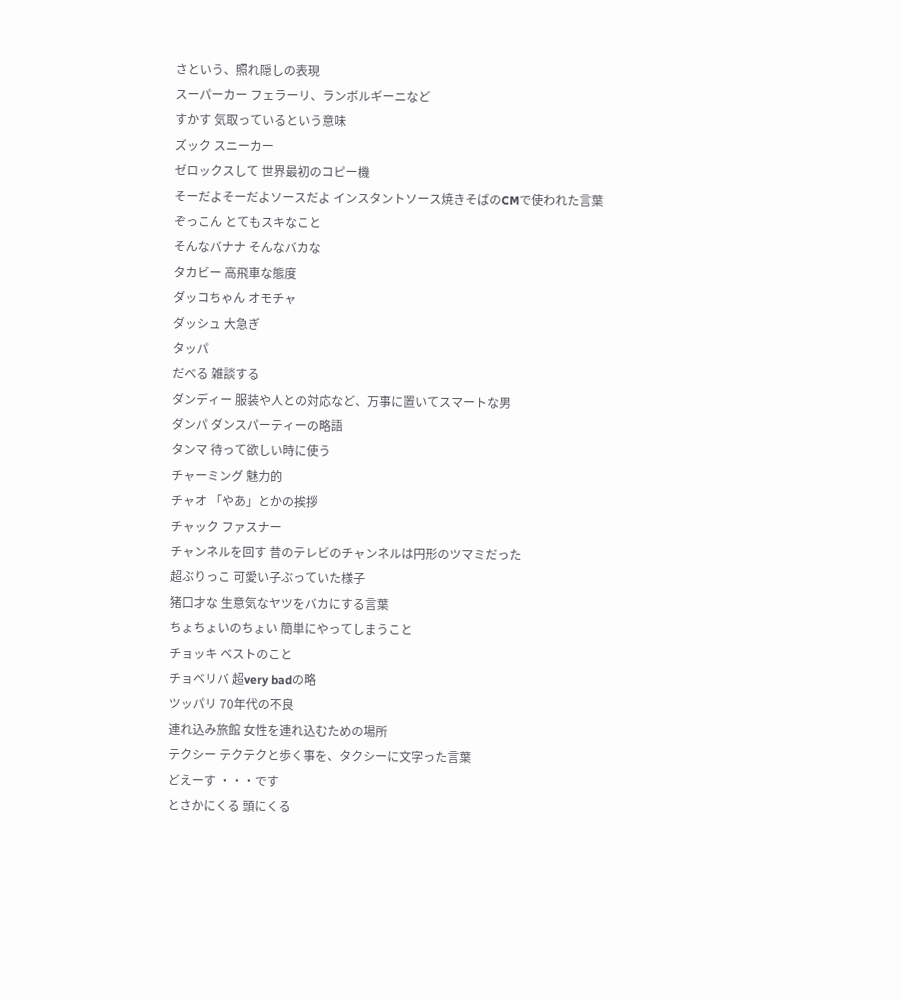さという、照れ隠しの表現
スーパーカー フェラーリ、ランボルギーニなど
すかす 気取っているという意味
ズック スニーカー
ゼロックスして 世界最初のコピー機
そーだよそーだよソースだよ インスタントソース焼きそばのCMで使われた言葉
ぞっこん とてもスキなこと
そんなバナナ そんなバカな
タカビー 高飛車な態度
ダッコちゃん オモチャ
ダッシュ 大急ぎ
タッパ
だべる 雑談する
ダンディー 服装や人との対応など、万事に置いてスマートな男
ダンパ ダンスパーティーの略語
タンマ 待って欲しい時に使う
チャーミング 魅力的
チャオ 「やあ」とかの挨拶
チャック ファスナー
チャンネルを回す 昔のテレビのチャンネルは円形のツマミだった
超ぶりっこ 可愛い子ぶっていた様子
猪口才な 生意気なヤツをバカにする言葉
ちょちょいのちょい 簡単にやってしまうこと
チョッキ ベストのこと
チョベリバ 超very badの略
ツッパリ 70年代の不良
連れ込み旅館 女性を連れ込むための場所
テクシー テクテクと歩く事を、タクシーに文字った言葉
どえーす ・・・です
とさかにくる 頭にくる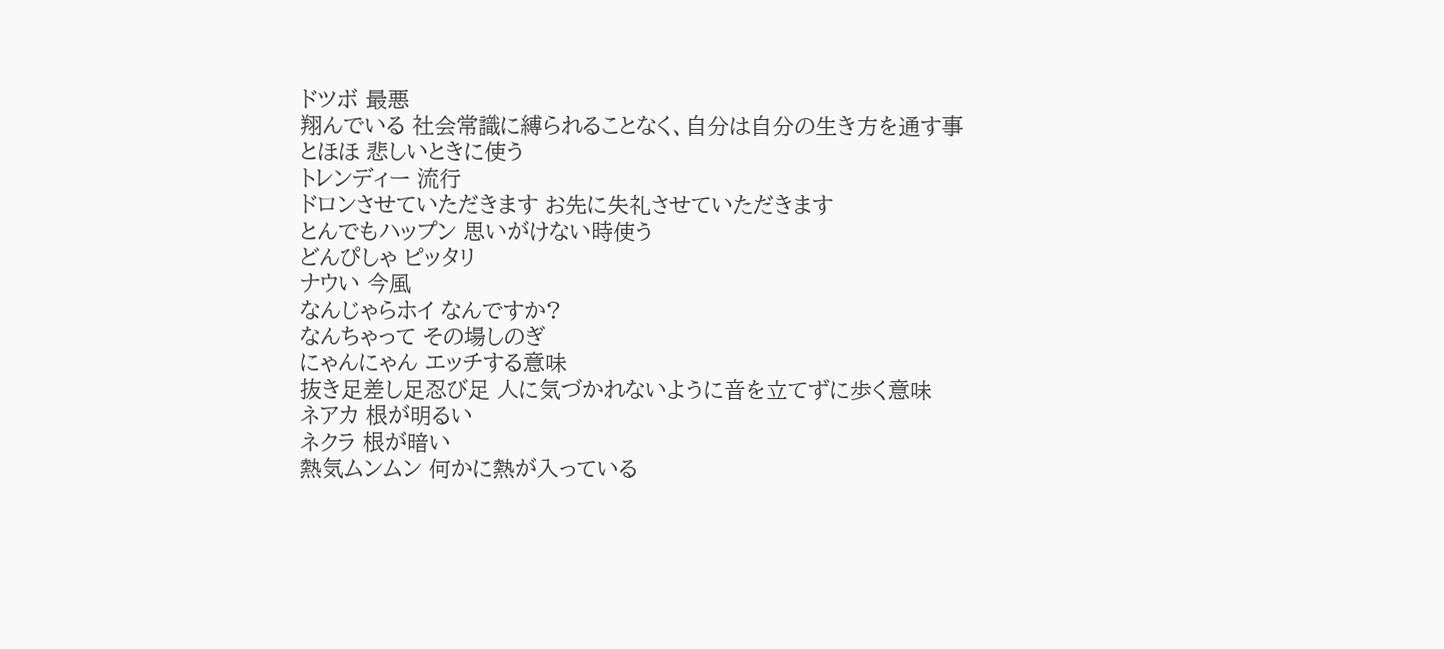ドツボ 最悪
翔んでいる 社会常識に縛られることなく、自分は自分の生き方を通す事
とほほ 悲しいときに使う
トレンディー 流行
ドロンさせていただきます お先に失礼させていただきます
とんでもハップン 思いがけない時使う
どんぴしゃ ピッタリ
ナウい 今風
なんじゃらホイ なんですか?
なんちゃって その場しのぎ
にゃんにゃん エッチする意味
抜き足差し足忍び足 人に気づかれないように音を立てずに歩く意味
ネアカ 根が明るい
ネクラ 根が暗い
熱気ムンムン 何かに熱が入っている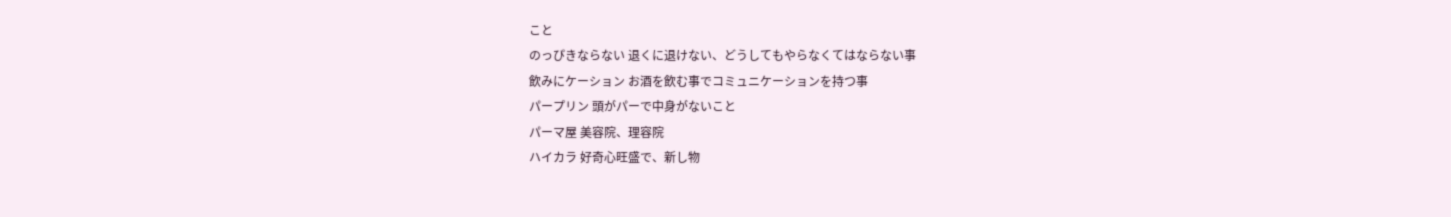こと
のっぴきならない 退くに退けない、どうしてもやらなくてはならない事
飲みにケーション お酒を飲む事でコミュニケーションを持つ事
パープリン 頭がパーで中身がないこと
パーマ屋 美容院、理容院
ハイカラ 好奇心旺盛で、新し物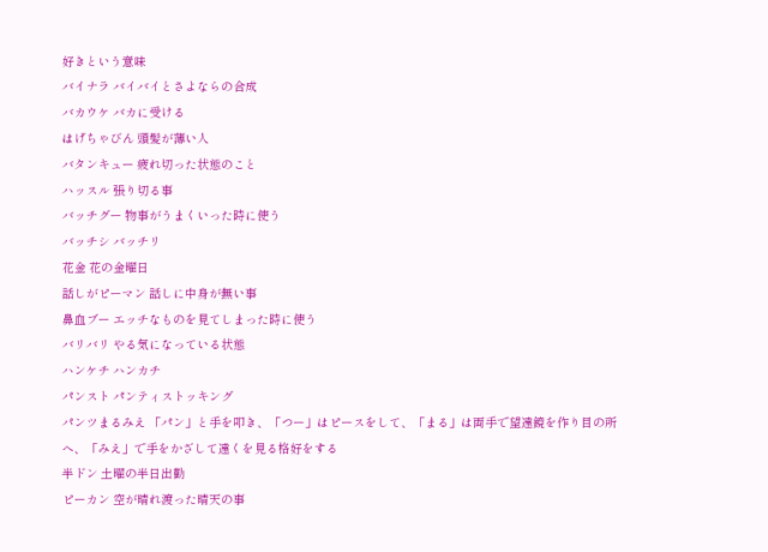好きという意味
バイナラ バイバイとさよならの合成
バカウケ バカに受ける
はげちゃびん 頭髪が薄い人
バタンキュー 疲れ切った状態のこと
ハッスル 張り切る事
バッチグー 物事がうまくいった時に使う
バッチシ バッチリ
花金 花の金曜日
話しがピーマン 話しに中身が無い事
鼻血ブー エッチなものを見てしまった時に使う
バリバリ やる気になっている状態
ハンケチ ハンカチ
パンスト パンティストッキング
パンツまるみえ 「パン」と手を叩き、「つー」はピースをして、「まる」は両手で望遠鏡を作り目の所へ、「みえ」で手をかざして遠くを見る格好をする
半ドン 土曜の半日出勤
ピーカン 空が晴れ渡った晴天の事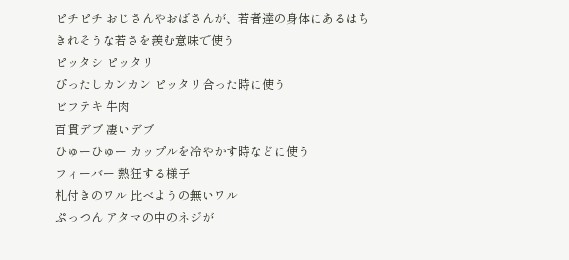ピチピチ おじさんやおばさんが、若者達の身体にあるはちきれそうな若さを羨む意味で使う
ピッタシ ピッタリ
ぴったしカンカン ピッタリ合った時に使う
ビフテキ 牛肉
百貫デブ 凄いデブ
ひゅーひゅー カップルを冷やかす時などに使う
フィーバー 熱狂する様子
札付きのワル 比べようの無いワル
ぷっつん アタマの中のネジが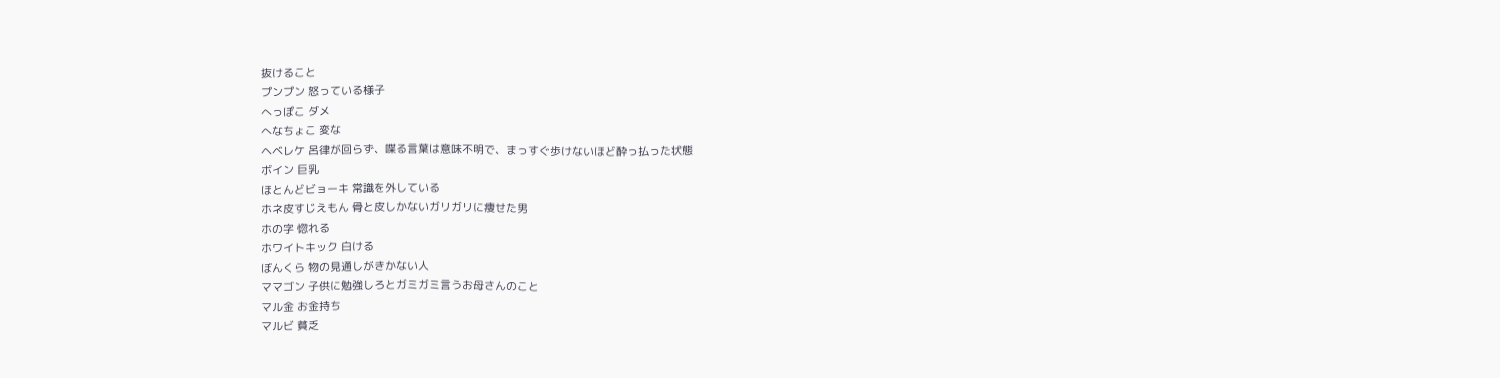抜けること
プンプン 怒っている様子
へっぽこ ダメ
へなちょこ 変な
ヘベレケ 呂律が回らず、喋る言葉は意味不明で、まっすぐ歩けないほど酔っ払った状態
ボイン 巨乳
ほとんどビョーキ 常識を外している
ホネ皮すじえもん 骨と皮しかないガリガリに痩せた男
ホの字 惚れる
ホワイトキック 白ける
ぼんくら 物の見通しがきかない人
ママゴン 子供に勉強しろとガミガミ言うお母さんのこと
マル金 お金持ち
マルビ 貧乏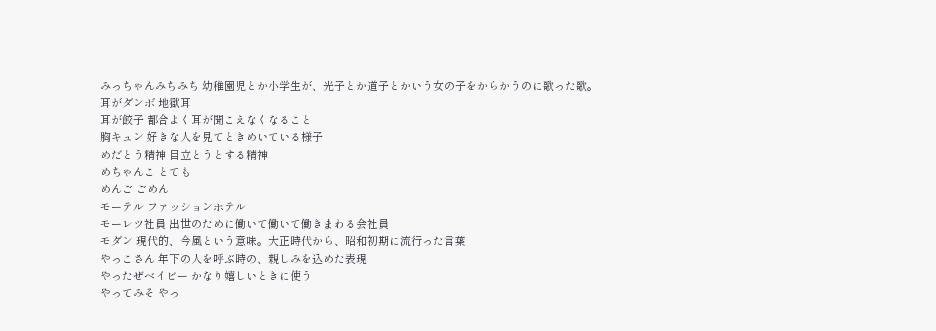みっちゃんみちみち 幼稚園児とか小学生が、光子とか道子とかいう女の子をからかうのに歌った歌。
耳がダンボ 地獄耳
耳が餃子 都合よく耳が聞こえなくなること
胸キュン 好きな人を見てときめいている様子
めだとう精神 目立とうとする精神
めちゃんこ とても
めんご ごめん
モーテル ファッションホテル
モーレツ社員 出世のために働いて働いて働きまわる会社員
モダン 現代的、今風という意味。大正時代から、昭和初期に流行った言葉
やっこさん 年下の人を呼ぶ時の、親しみを込めた表現
やったぜベイビー かなり嬉しいときに使う
やってみそ やっ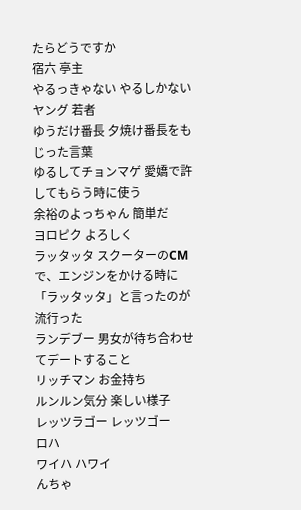たらどうですか
宿六 亭主
やるっきゃない やるしかない
ヤング 若者
ゆうだけ番長 夕焼け番長をもじった言葉
ゆるしてチョンマゲ 愛嬌で許してもらう時に使う
余裕のよっちゃん 簡単だ
ヨロピク よろしく
ラッタッタ スクーターのCMで、エンジンをかける時に「ラッタッタ」と言ったのが流行った
ランデブー 男女が待ち合わせてデートすること
リッチマン お金持ち
ルンルン気分 楽しい様子
レッツラゴー レッツゴー
ロハ
ワイハ ハワイ
んちゃ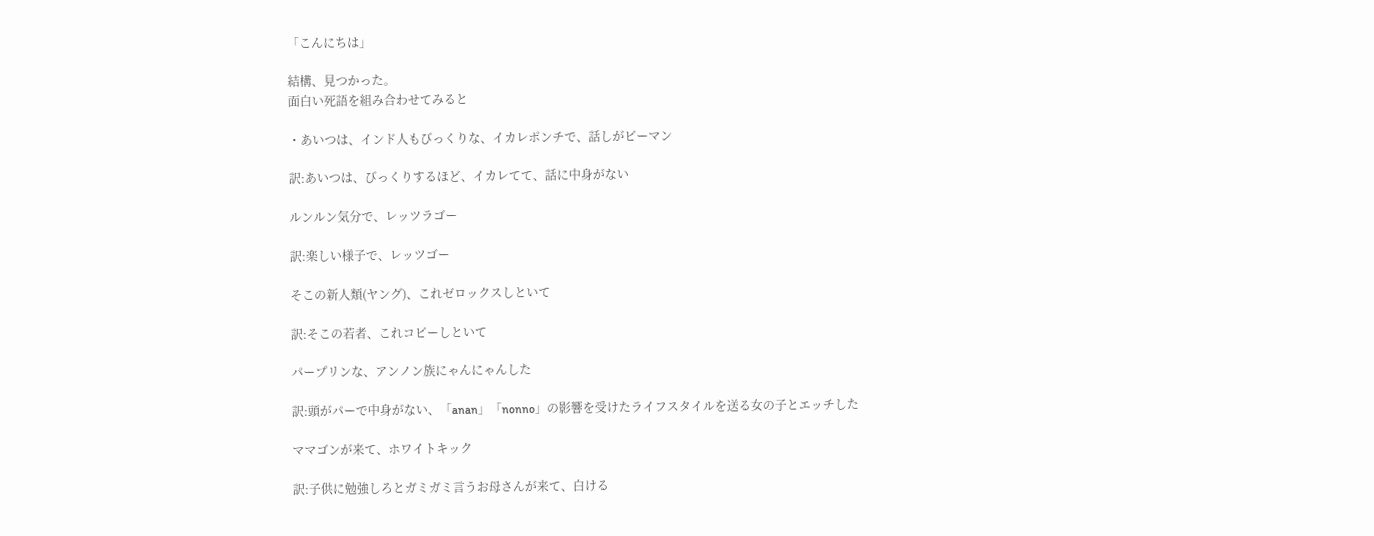「こんにちは」

結構、見つかった。
面白い死語を組み合わせてみると

・あいつは、インド人もびっくりな、イカレポンチで、話しがピーマン

訳:あいつは、びっくりするほど、イカレてて、話に中身がない

ルンルン気分で、レッツラゴー

訳:楽しい様子で、レッツゴー

そこの新人類(ヤング)、これゼロックスしといて

訳:そこの若者、これコピーしといて

パープリンな、アンノン族にゃんにゃんした

訳:頭がパーで中身がない、「anan」「nonno」の影響を受けたライフスタイルを送る女の子とエッチした

ママゴンが来て、ホワイトキック

訳:子供に勉強しろとガミガミ言うお母さんが来て、白ける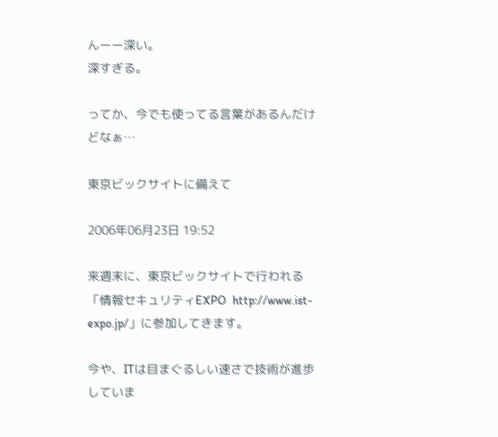んーー深い。
深すぎる。

ってか、今でも使ってる言葉があるんだけどなぁ…

東京ビックサイトに備えて

2006年06月23日 19:52

来週末に、東京ビックサイトで行われる
「情報セキュリティEXPO  http://www.ist-expo.jp/」に参加してきます。

今や、ITは目まぐるしい速さで技術が進歩していま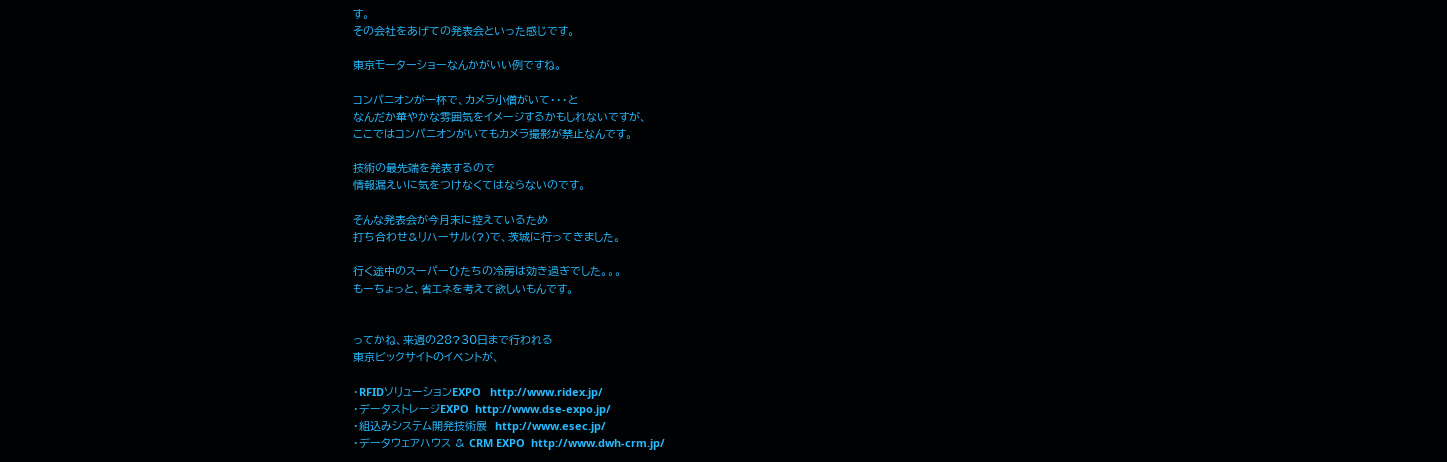す。
その会社をあげての発表会といった感じです。

東京モーターショーなんかがいい例ですね。

コンパニオンが一杯で、カメラ小僧がいて・・・と
なんだか華やかな雰囲気をイメージするかもしれないですが、
ここではコンパニオンがいてもカメラ撮影が禁止なんです。

技術の最先端を発表するので
情報漏えいに気をつけなくてはならないのです。

そんな発表会が今月末に控えているため
打ち合わせ&リハーサル(?)で、茨城に行ってきました。

行く途中のスーパーひたちの冷房は効き過ぎでした。。。
もーちょっと、省エネを考えて欲しいもんです。


ってかね、来週の28?30日まで行われる
東京ビックサイトのイベントが、

・RFIDソリューションEXPO   http://www.ridex.jp/
・データストレージEXPO  http://www.dse-expo.jp/
・組込みシステム開発技術展  http://www.esec.jp/
・データウェアハウス & CRM EXPO  http://www.dwh-crm.jp/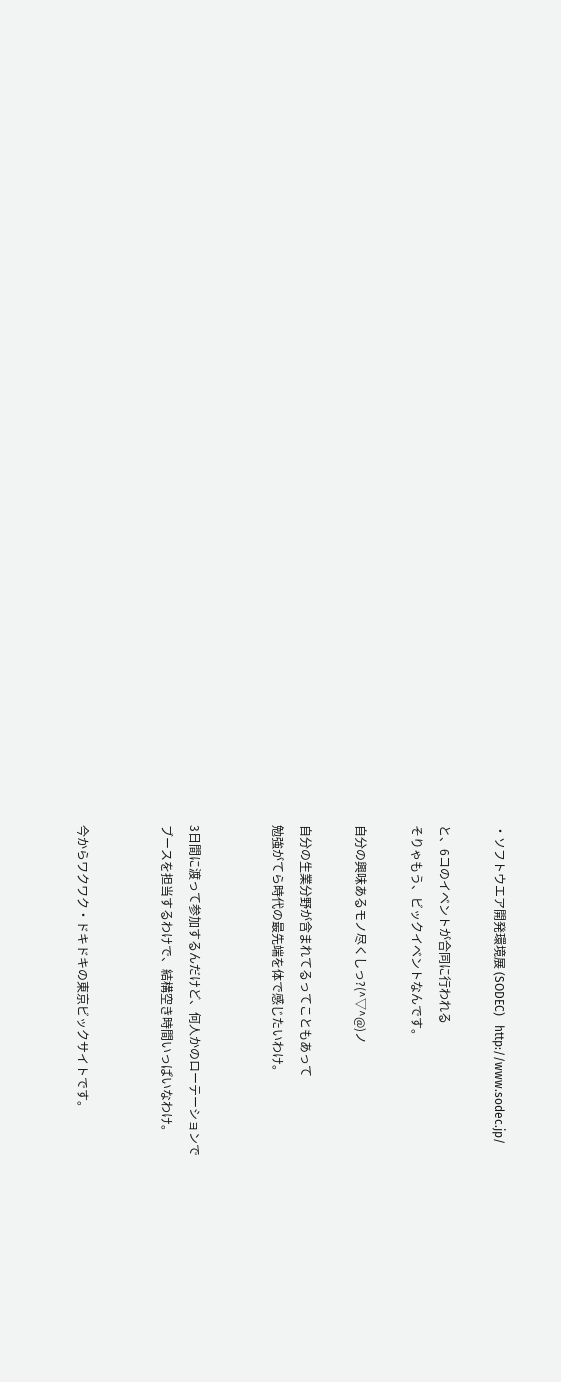・ソフトウエア開発環境展 (SODEC)   http://www.sodec.jp/

と、6コのイベントが合同に行われる
そりゃもう、ビックイベントなんです。

自分の興味あるモノ尽くしっ?(^▽^@)ノ

自分の生業分野が含まれてるってこともあって
勉強がてら時代の最先端を体で感じたいわけ。


3日間に渡って参加するんだけど、何人かのローテーションで
ブースを担当するわけで、結構空き時間いっぱいなわけ。


今からワクワク・ドキドキの東京ビックサイトです。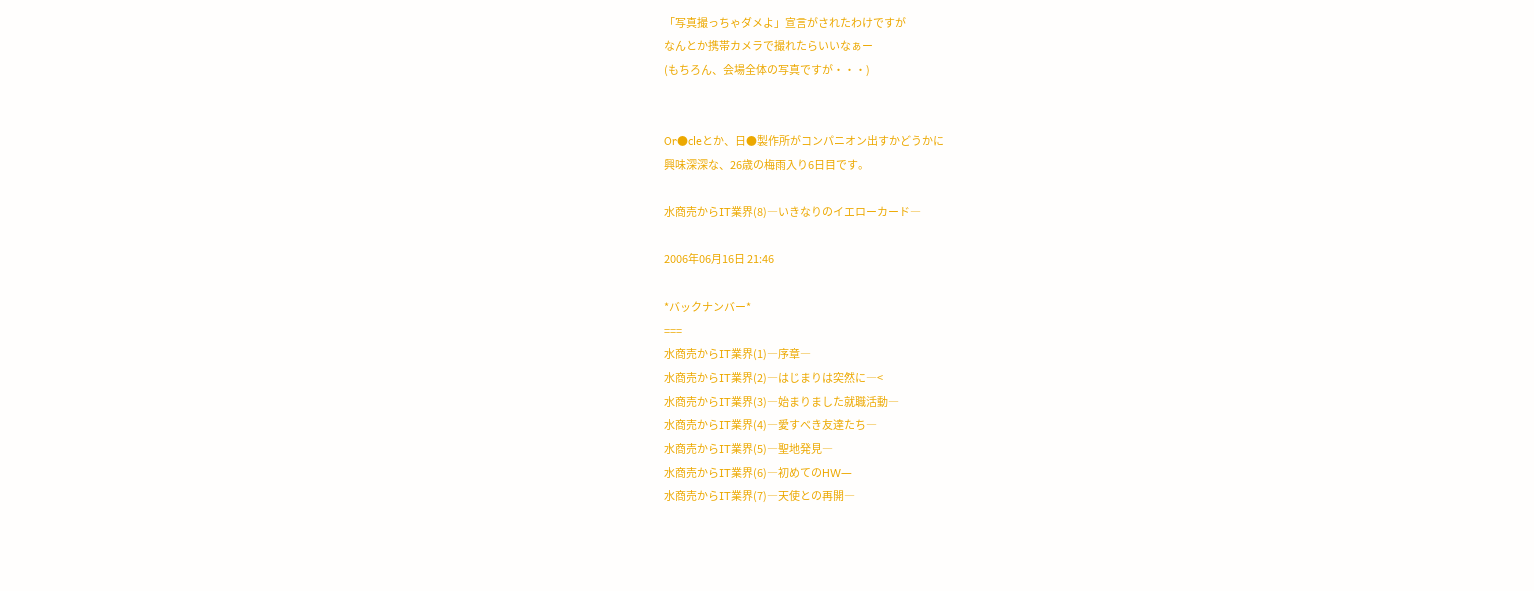「写真撮っちゃダメよ」宣言がされたわけですが
なんとか携帯カメラで撮れたらいいなぁー
(もちろん、会場全体の写真ですが・・・)


Or●cleとか、日●製作所がコンパニオン出すかどうかに
興味深深な、26歳の梅雨入り6日目です。

水商売からIT業界(8)―いきなりのイエローカード―

2006年06月16日 21:46

*バックナンバー*
===
水商売からIT業界(1)―序章―
水商売からIT業界(2)―はじまりは突然に―<
水商売からIT業界(3)―始まりました就職活動―
水商売からIT業界(4)―愛すべき友達たち―
水商売からIT業界(5)―聖地発見―
水商売からIT業界(6)―初めてのHW―
水商売からIT業界(7)―天使との再開―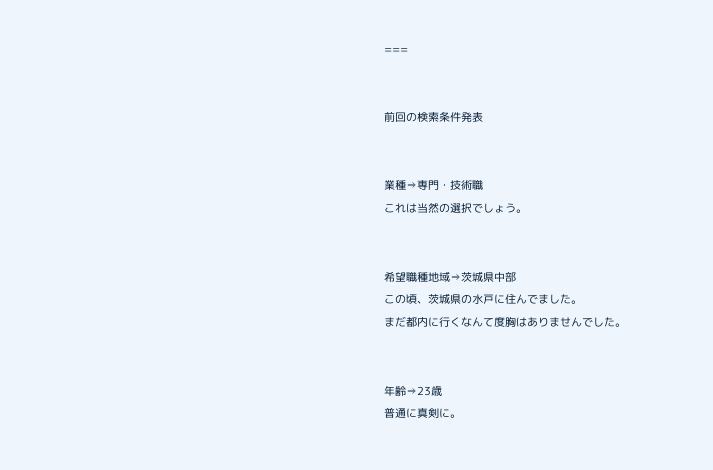===


前回の検索条件発表


業種⇒専門・技術職
これは当然の選択でしょう。


希望職種地域⇒茨城県中部
この頃、茨城県の水戸に住んでました。
まだ都内に行くなんて度胸はありませんでした。


年齢⇒23歳
普通に真剣に。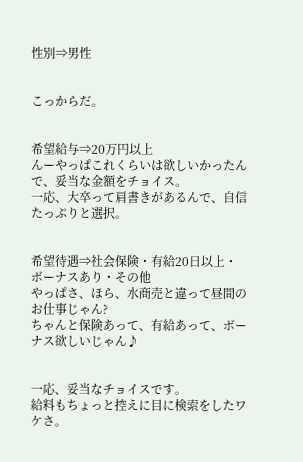性別⇒男性


こっからだ。


希望給与⇒20万円以上
んーやっぱこれくらいは欲しいかったんで、妥当な金額をチョイス。
一応、大卒って肩書きがあるんで、自信たっぷりと選択。


希望待遇⇒社会保険・有給20日以上・ボーナスあり・その他
やっぱさ、ほら、水商売と違って昼間のお仕事じゃん?
ちゃんと保険あって、有給あって、ボーナス欲しいじゃん♪


一応、妥当なチョイスです。
給料もちょっと控えに目に検索をしたワケさ。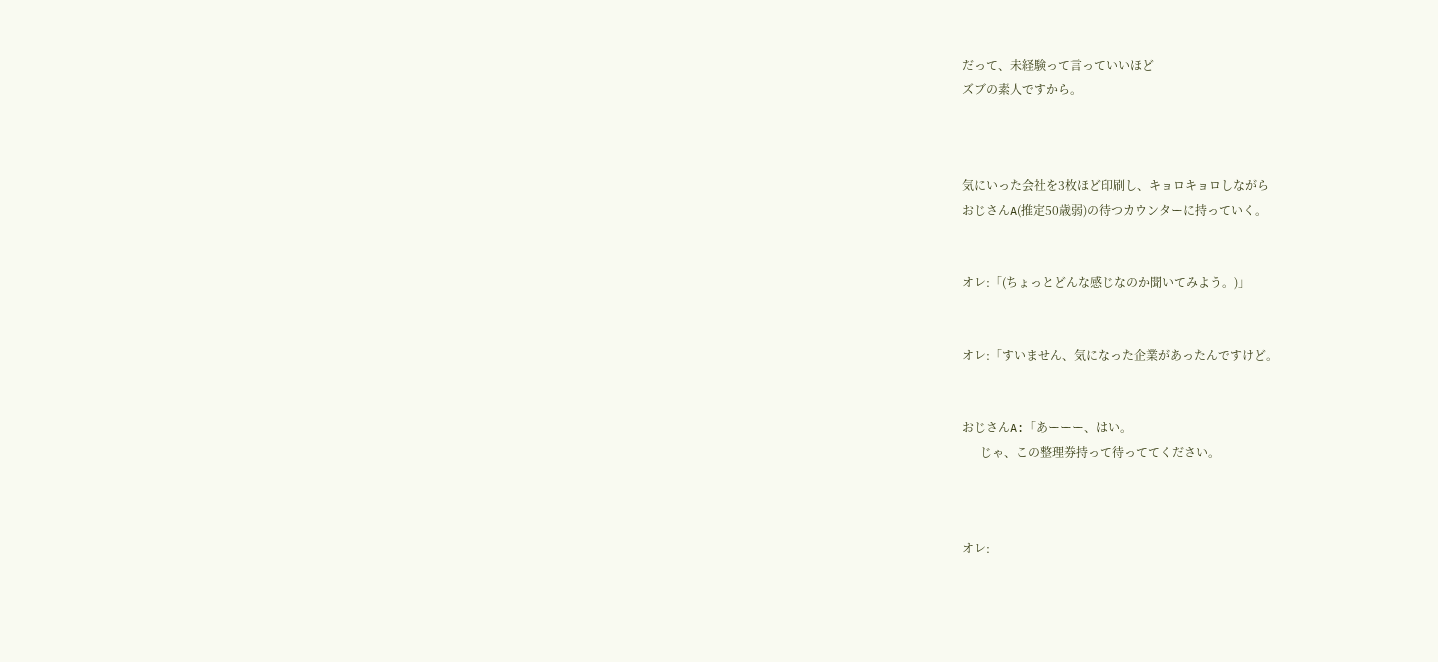だって、未経験って言っていいほど
ズブの素人ですから。



気にいった会社を3枚ほど印刷し、キョロキョロしながら
おじさんA(推定50歳弱)の待つカウンターに持っていく。


オレ:「(ちょっとどんな感じなのか聞いてみよう。)」


オレ:「すいません、気になった企業があったんですけど。


おじさんA:「あーーー、はい。
      じゃ、この整理券持って待っててください。



オレ: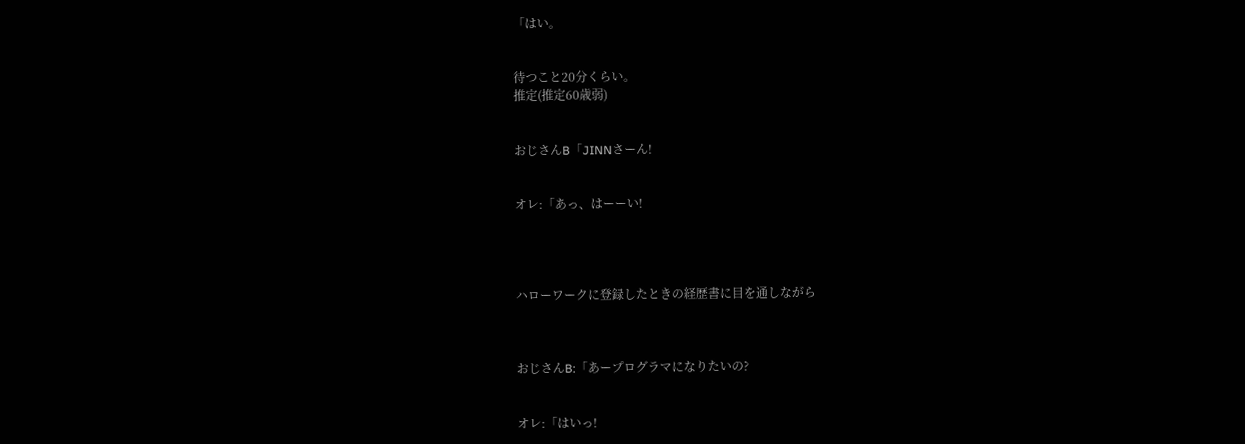「はい。


待つこと20分くらい。
推定(推定60歳弱)


おじさんB「JINNさーん!


オレ:「あっ、はーーい!




ハローワークに登録したときの経歴書に目を通しながら



おじさんB:「あープログラマになりたいの?


オレ:「はいっ!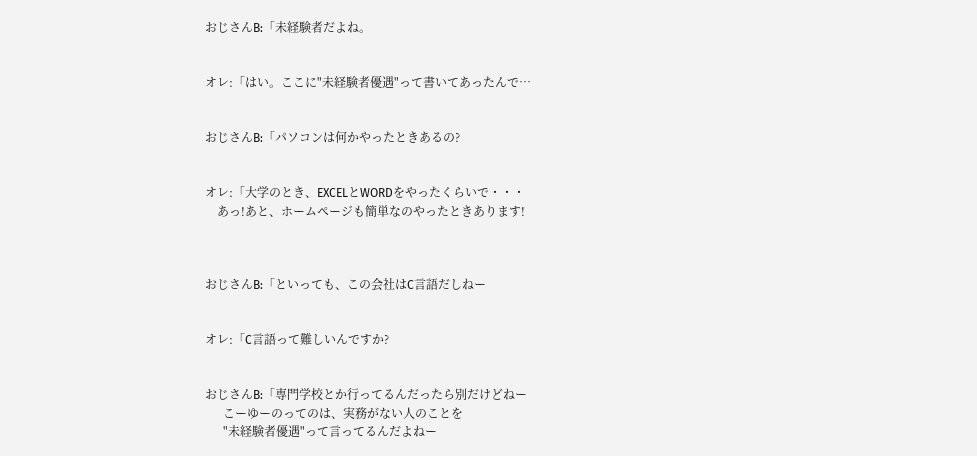おじさんB:「未経験者だよね。


オレ:「はい。ここに"未経験者優遇"って書いてあったんで…


おじさんB:「パソコンは何かやったときあるの?


オレ:「大学のとき、EXCELとWORDをやったくらいで・・・
    あっ!あと、ホームページも簡単なのやったときあります!



おじさんB:「といっても、この会社はC言語だしねー


オレ:「C言語って難しいんですか?


おじさんB:「専門学校とか行ってるんだったら別だけどねー
      こーゆーのってのは、実務がない人のことを
      "未経験者優遇"って言ってるんだよねー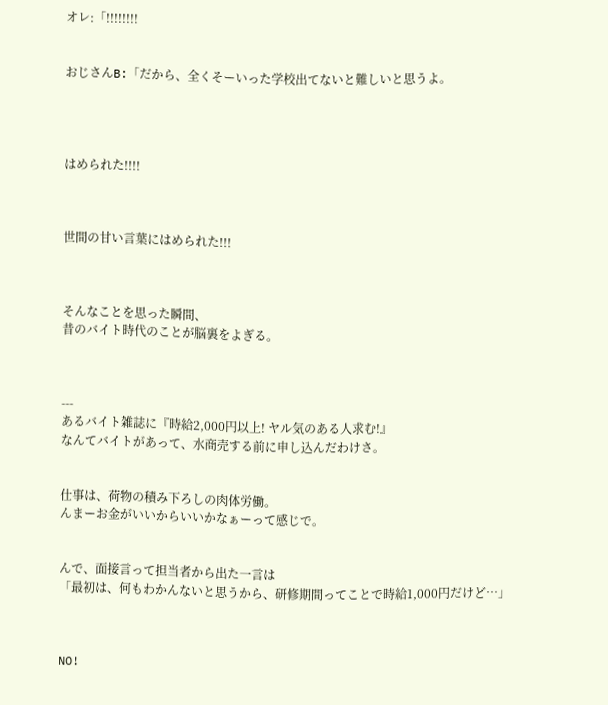オレ:「!!!!!!!!


おじさんB:「だから、全くそーいった学校出てないと難しいと思うよ。




はめられた!!!!



世間の甘い言葉にはめられた!!!



そんなことを思った瞬間、
昔のバイト時代のことが脳裏をよぎる。



---
あるバイト雑誌に『時給2,000円以上! ヤル気のある人求む!』
なんてバイトがあって、水商売する前に申し込んだわけさ。


仕事は、荷物の積み下ろしの肉体労働。
んまーお金がいいからいいかなぁーって感じで。


んで、面接言って担当者から出た一言は
「最初は、何もわかんないと思うから、研修期間ってことで時給1,000円だけど…」



NO!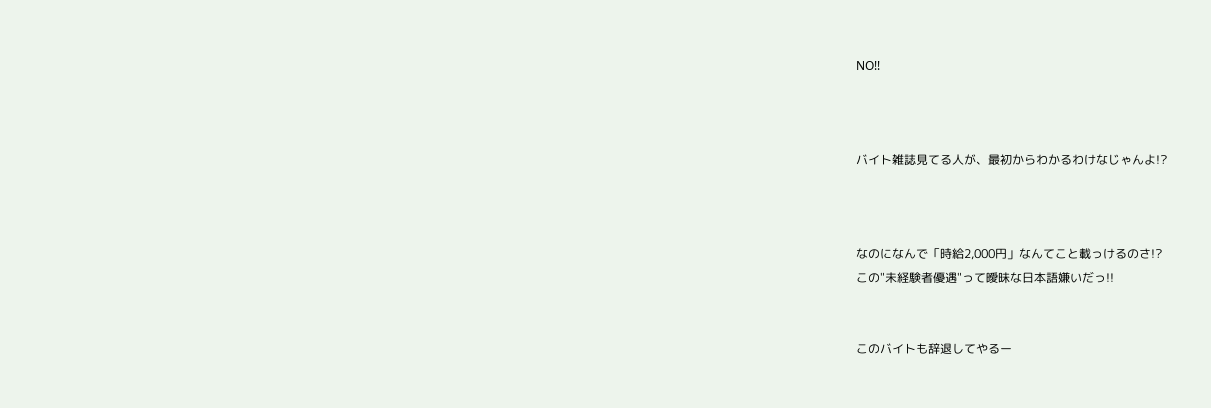NO!!



バイト雑誌見てる人が、最初からわかるわけなじゃんよ!?



なのになんで「時給2,000円」なんてこと載っけるのさ!?
この"未経験者優遇"って曖昧な日本語嫌いだっ!!


このバイトも辞退してやるー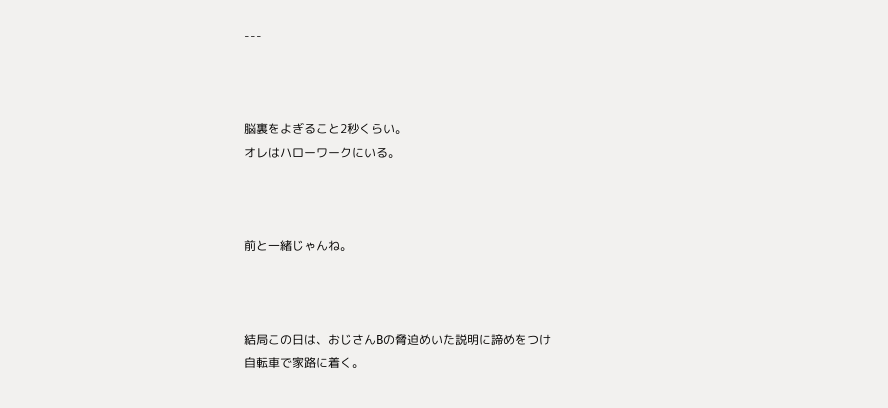---



脳裏をよぎること2秒くらい。
オレはハローワークにいる。



前と一緒じゃんね。



結局この日は、おじさんBの脅迫めいた説明に諦めをつけ
自転車で家路に着く。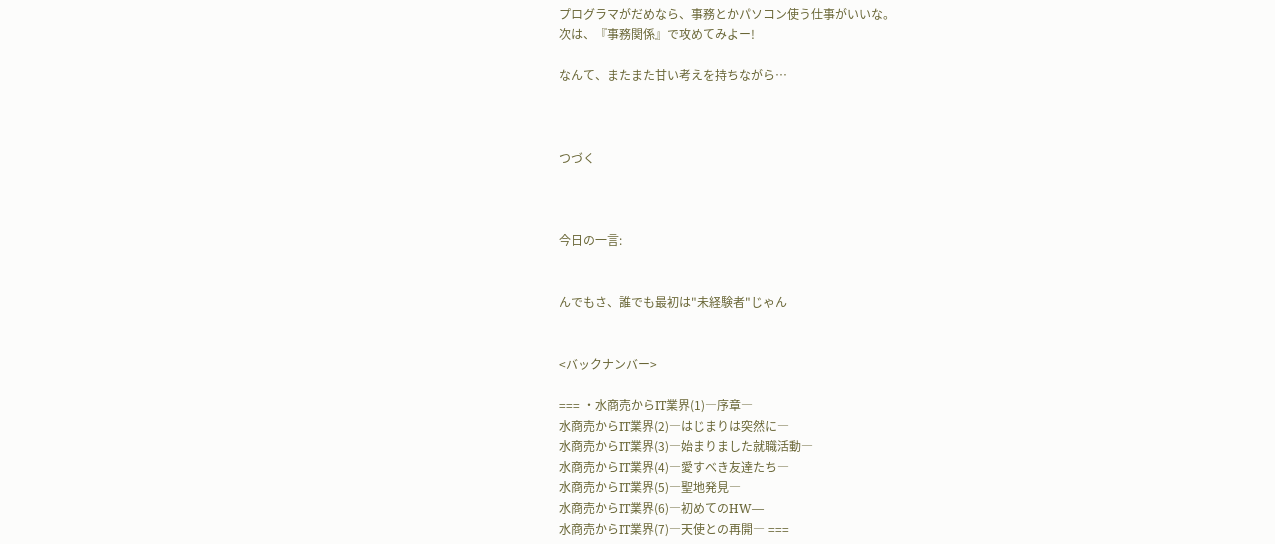プログラマがだめなら、事務とかパソコン使う仕事がいいな。
次は、『事務関係』で攻めてみよー!

なんて、またまた甘い考えを持ちながら…



つづく



今日の一言:


んでもさ、誰でも最初は"未経験者"じゃん


<バックナンバー>

=== ・水商売からIT業界(1)―序章―
水商売からIT業界(2)―はじまりは突然に―
水商売からIT業界(3)―始まりました就職活動―
水商売からIT業界(4)―愛すべき友達たち―
水商売からIT業界(5)―聖地発見―
水商売からIT業界(6)―初めてのHW―
水商売からIT業界(7)―天使との再開― ===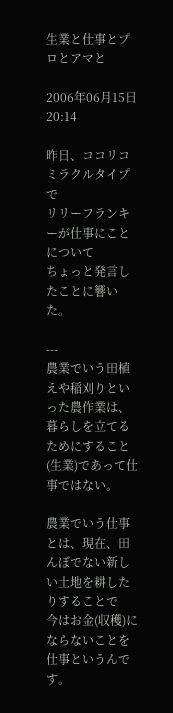生業と仕事とプロとアマと

2006年06月15日 20:14

昨日、ココリコミラクルタイプで
リリーフランキーが仕事にことについて
ちょっと発言したことに響いた。

---
農業でいう田植えや稲刈りといった農作業は、
暮らしを立てるためにすること(生業)であって仕事ではない。

農業でいう仕事とは、現在、田んぼでない新しい土地を耕したりすることで
今はお金(収穫)にならないことを仕事というんです。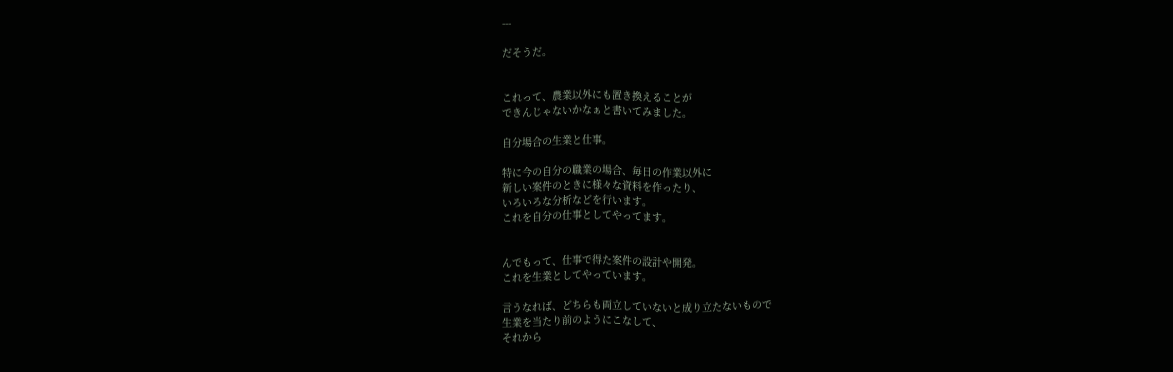---

だそうだ。


これって、農業以外にも置き換えることが
できんじゃないかなぁと書いてみました。

自分場合の生業と仕事。

特に今の自分の職業の場合、毎日の作業以外に
新しい案件のときに様々な資料を作ったり、
いろいろな分析などを行います。
これを自分の仕事としてやってます。


んでもって、仕事で得た案件の設計や開発。
これを生業としてやっています。

言うなれば、どちらも両立していないと成り立たないもので
生業を当たり前のようにこなして、
それから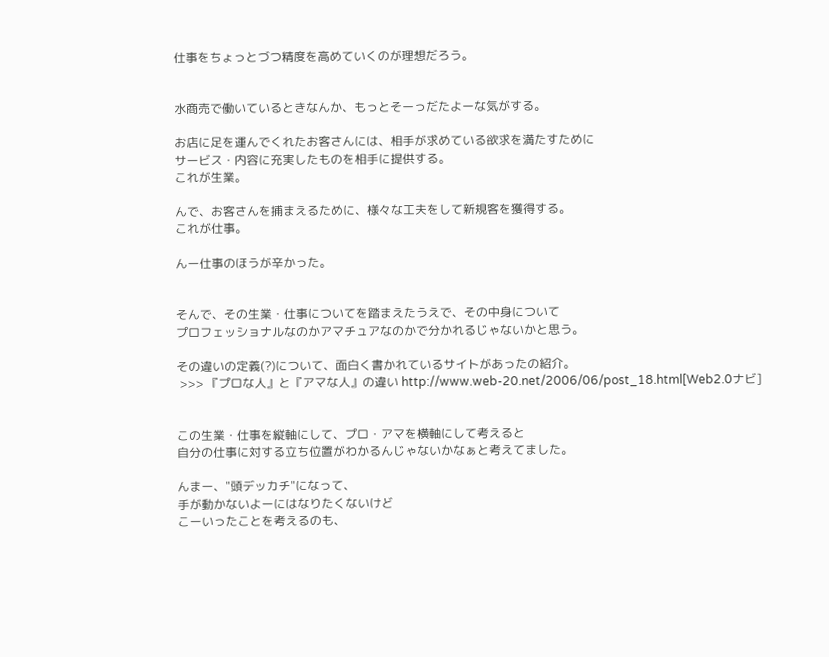仕事をちょっとづつ精度を高めていくのが理想だろう。


水商売で働いているときなんか、もっとそーっだたよーな気がする。

お店に足を運んでくれたお客さんには、相手が求めている欲求を満たすために
サービス・内容に充実したものを相手に提供する。
これが生業。

んで、お客さんを捕まえるために、様々な工夫をして新規客を獲得する。
これが仕事。

んー仕事のほうが辛かった。


そんで、その生業・仕事についてを踏まえたうえで、その中身について
プロフェッショナルなのかアマチュアなのかで分かれるじゃないかと思う。

その違いの定義(?)について、面白く書かれているサイトがあったの紹介。
 >>> 『プロな人』と『アマな人』の違い http://www.web-20.net/2006/06/post_18.html[Web2.0ナビ]


この生業・仕事を縦軸にして、プロ・アマを横軸にして考えると
自分の仕事に対する立ち位置がわかるんじゃないかなぁと考えてました。

んまー、"頭デッカチ"になって、
手が動かないよーにはなりたくないけど
こーいったことを考えるのも、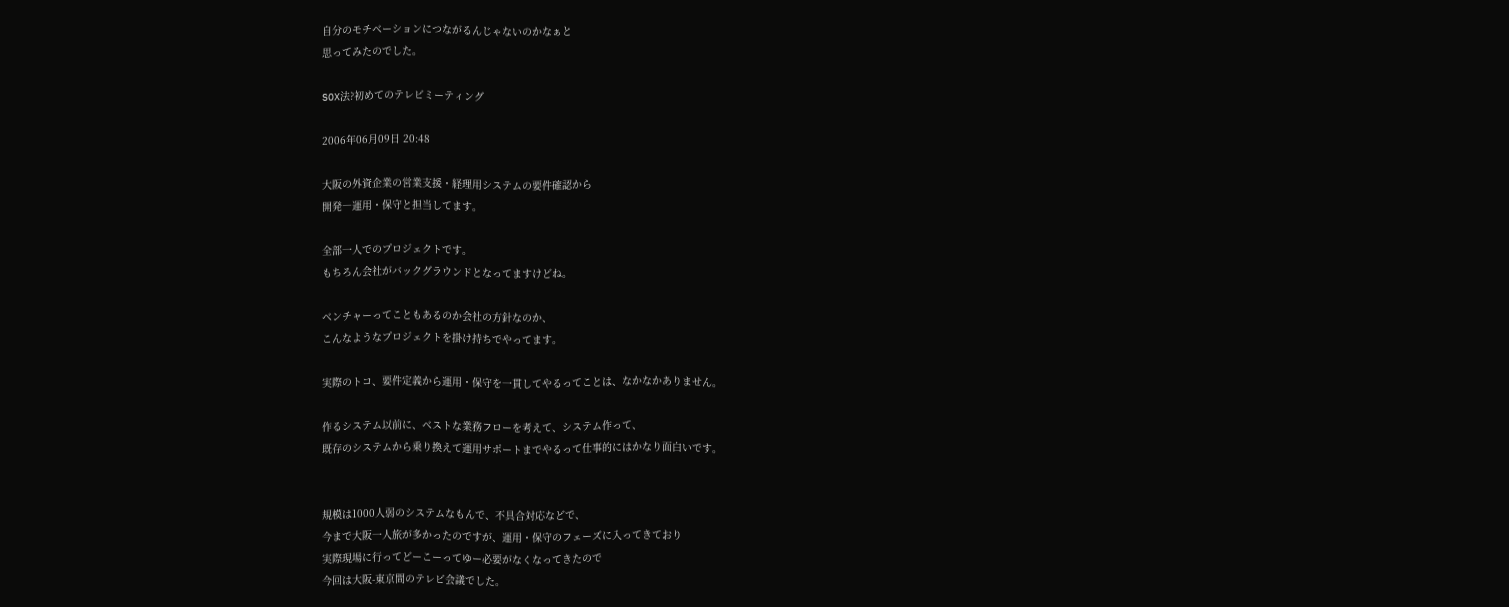自分のモチベーションにつながるんじゃないのかなぁと
思ってみたのでした。

SOX法?初めてのテレビミーティング

2006年06月09日 20:48

大阪の外資企業の営業支援・経理用システムの要件確認から
開発―運用・保守と担当してます。

全部一人でのプロジェクトです。
もちろん会社がバックグラウンドとなってますけどね。

ベンチャーってこともあるのか会社の方針なのか、
こんなようなプロジェクトを掛け持ちでやってます。

実際のトコ、要件定義から運用・保守を一貫してやるってことは、なかなかありません。

作るシステム以前に、ベストな業務フローを考えて、システム作って、
既存のシステムから乗り換えて運用サポートまでやるって仕事的にはかなり面白いです。


規模は1000人弱のシステムなもんで、不具合対応などで、
今まで大阪一人旅が多かったのですが、運用・保守のフェーズに入ってきており
実際現場に行ってどーこーってゆー必要がなくなってきたので
今回は大阪-東京間のテレビ会議でした。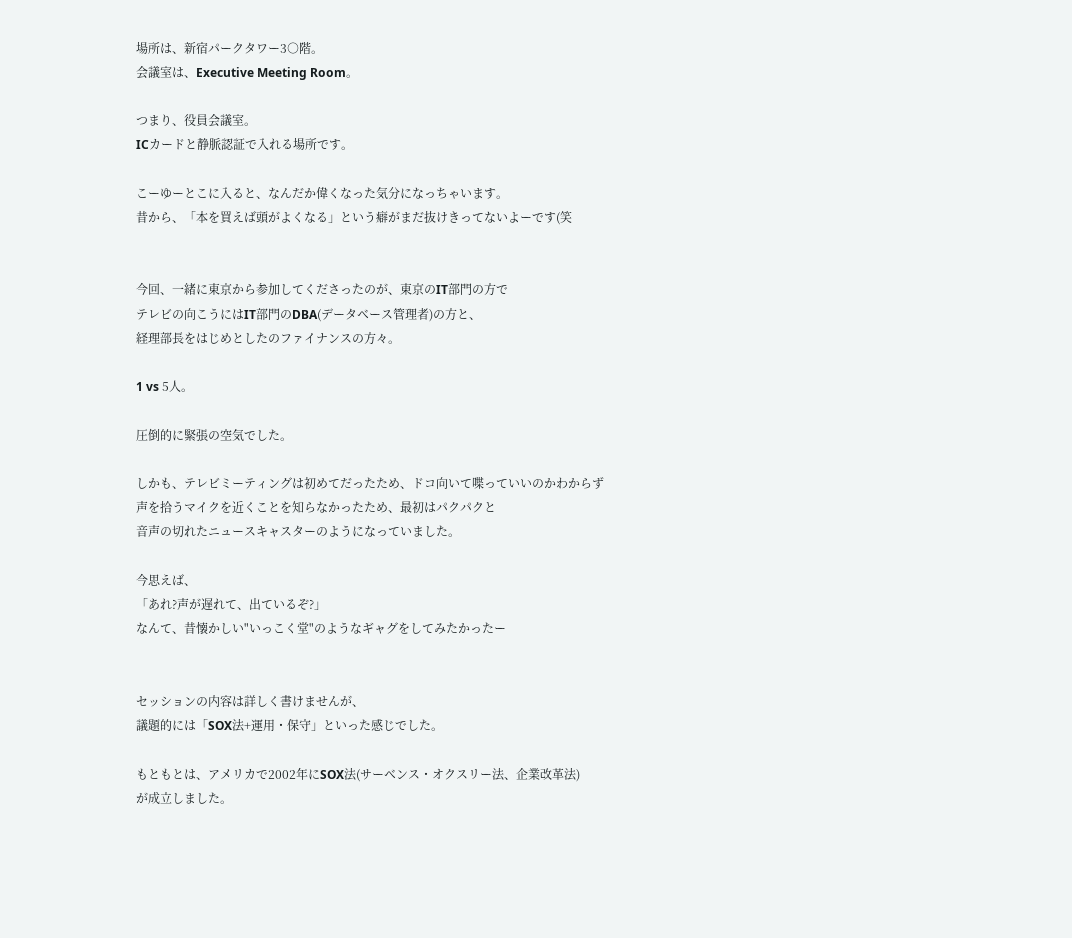場所は、新宿パークタワー3○階。
会議室は、Executive Meeting Room。

つまり、役員会議室。
ICカードと静脈認証で入れる場所です。

こーゆーとこに入ると、なんだか偉くなった気分になっちゃいます。
昔から、「本を買えば頭がよくなる」という癖がまだ抜けきってないよーです(笑


今回、一緒に東京から参加してくださったのが、東京のIT部門の方で
テレビの向こうにはIT部門のDBA(データベース管理者)の方と、
経理部長をはじめとしたのファイナンスの方々。

1 vs 5人。

圧倒的に緊張の空気でした。

しかも、テレビミーティングは初めてだったため、ドコ向いて喋っていいのかわからず
声を拾うマイクを近くことを知らなかったため、最初はパクパクと
音声の切れたニュースキャスターのようになっていました。

今思えば、
「あれ?声が遅れて、出ているぞ?」
なんて、昔懐かしい"いっこく堂"のようなギャグをしてみたかったー


セッションの内容は詳しく書けませんが、
議題的には「SOX法+運用・保守」といった感じでした。

もともとは、アメリカで2002年にSOX法(サーベンス・オクスリー法、企業改革法)
が成立しました。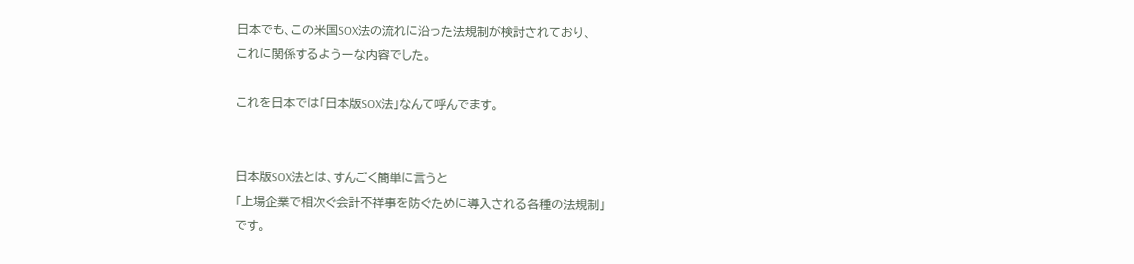日本でも、この米国SOX法の流れに沿った法規制が検討されており、
これに関係するようーな内容でした。

これを日本では「日本版SOX法」なんて呼んでます。


日本版SOX法とは、すんごく簡単に言うと
「上場企業で相次ぐ会計不祥事を防ぐために導入される各種の法規制」
です。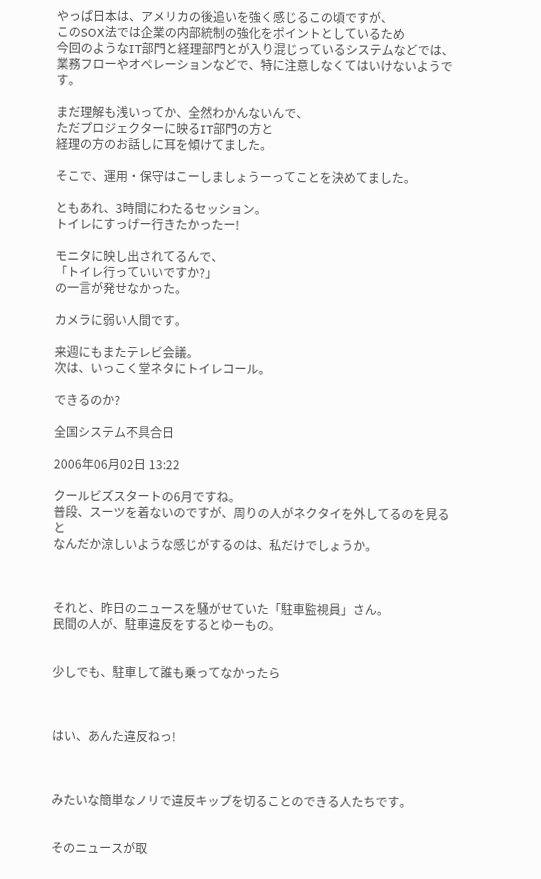やっぱ日本は、アメリカの後追いを強く感じるこの頃ですが、
このSOX法では企業の内部統制の強化をポイントとしているため
今回のようなIT部門と経理部門とが入り混じっているシステムなどでは、
業務フローやオペレーションなどで、特に注意しなくてはいけないようです。

まだ理解も浅いってか、全然わかんないんで、
ただプロジェクターに映るIT部門の方と
経理の方のお話しに耳を傾けてました。

そこで、運用・保守はこーしましょうーってことを決めてました。

ともあれ、3時間にわたるセッション。
トイレにすっげー行きたかったー!

モニタに映し出されてるんで、
「トイレ行っていいですか?」
の一言が発せなかった。

カメラに弱い人間です。

来週にもまたテレビ会議。
次は、いっこく堂ネタにトイレコール。

できるのか?

全国システム不具合日

2006年06月02日 13:22

クールビズスタートの6月ですね。
普段、スーツを着ないのですが、周りの人がネクタイを外してるのを見ると
なんだか涼しいような感じがするのは、私だけでしょうか。



それと、昨日のニュースを騒がせていた「駐車監視員」さん。
民間の人が、駐車違反をするとゆーもの。


少しでも、駐車して誰も乗ってなかったら



はい、あんた違反ねっ!



みたいな簡単なノリで違反キップを切ることのできる人たちです。


そのニュースが取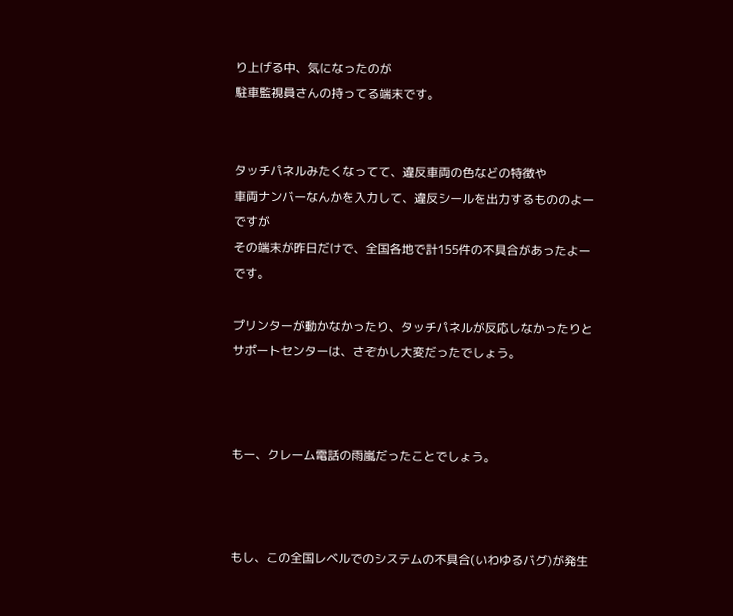り上げる中、気になったのが
駐車監視員さんの持ってる端末です。


タッチパネルみたくなってて、違反車両の色などの特徴や
車両ナンバーなんかを入力して、違反シールを出力するもののよーですが
その端末が昨日だけで、全国各地で計155件の不具合があったよーです。

プリンターが動かなかったり、タッチパネルが反応しなかったりと
サポートセンターは、さぞかし大変だったでしょう。



もー、クレーム電話の雨嵐だったことでしょう。



もし、この全国レベルでのシステムの不具合(いわゆるバグ)が発生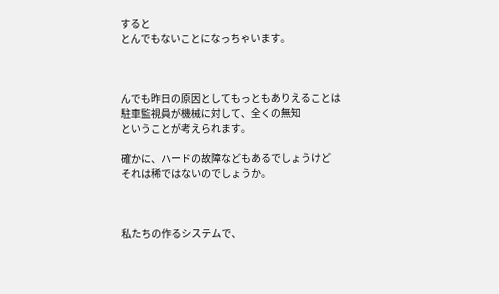すると
とんでもないことになっちゃいます。



んでも昨日の原因としてもっともありえることは
駐車監視員が機械に対して、全くの無知
ということが考えられます。

確かに、ハードの故障などもあるでしょうけど
それは稀ではないのでしょうか。



私たちの作るシステムで、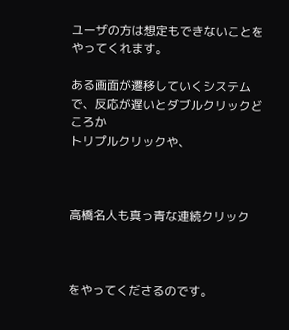ユーザの方は想定もできないことをやってくれます。

ある画面が遷移していくシステムで、反応が遅いとダブルクリックどころか
トリプルクリックや、



高橋名人も真っ青な連続クリック



をやってくださるのです。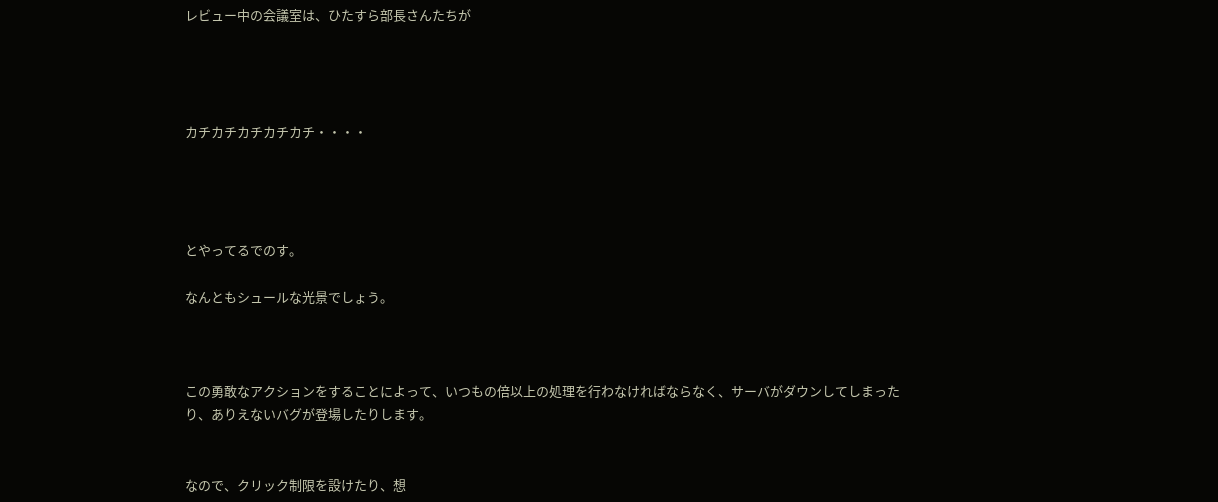レビュー中の会議室は、ひたすら部長さんたちが




カチカチカチカチカチ・・・・




とやってるでのす。

なんともシュールな光景でしょう。



この勇敢なアクションをすることによって、いつもの倍以上の処理を行わなければならなく、サーバがダウンしてしまったり、ありえないバグが登場したりします。


なので、クリック制限を設けたり、想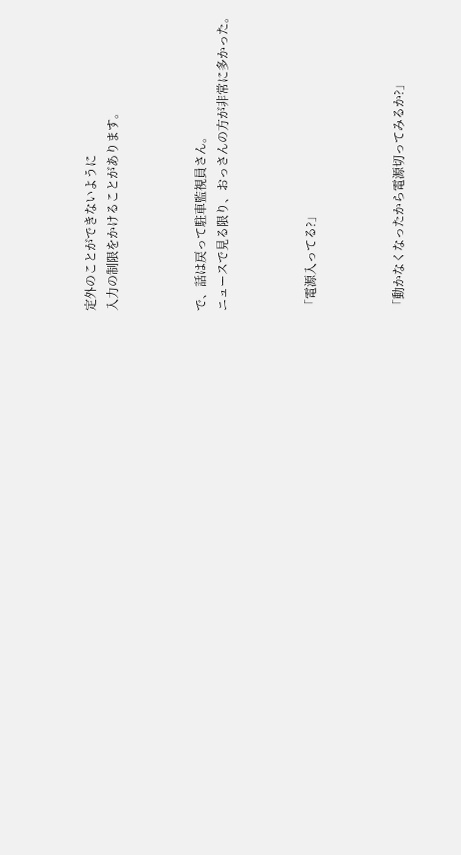定外のことができないように
入力の制限をかけることがあります。



で、話は戻って駐車監視員さん。
ニュースで見る限り、おっさんの方が非常に多かった。



「電源入ってる?」



「動かなくなったから電源切ってみるか?」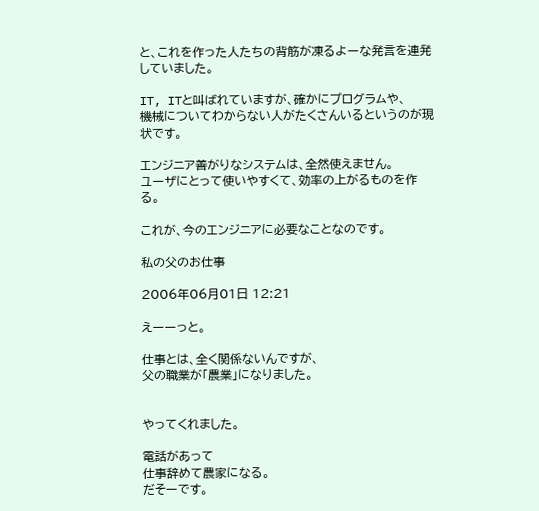と、これを作った人たちの背筋が凍るよーな発言を連発していました。

IT, ITと叫ばれていますが、確かにプログラムや、
機械についてわからない人がたくさんいるというのが現状です。

エンジニア善がりなシステムは、全然使えません。
ユーザにとって使いやすくて、効率の上がるものを作る。

これが、今のエンジニアに必要なことなのです。

私の父のお仕事

2006年06月01日 12:21

えーーっと。

仕事とは、全く関係ないんですが、
父の職業が「農業」になりました。


やってくれました。

電話があって
仕事辞めて農家になる。
だそーです。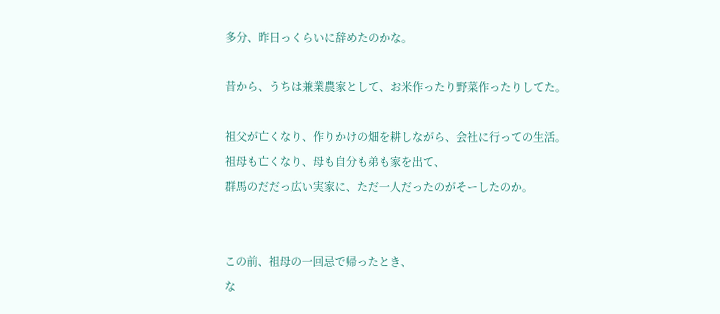多分、昨日っくらいに辞めたのかな。

昔から、うちは兼業農家として、お米作ったり野菜作ったりしてた。

祖父が亡くなり、作りかけの畑を耕しながら、会社に行っての生活。
祖母も亡くなり、母も自分も弟も家を出て、
群馬のだだっ広い実家に、ただ一人だったのがそーしたのか。


この前、祖母の一回忌で帰ったとき、
な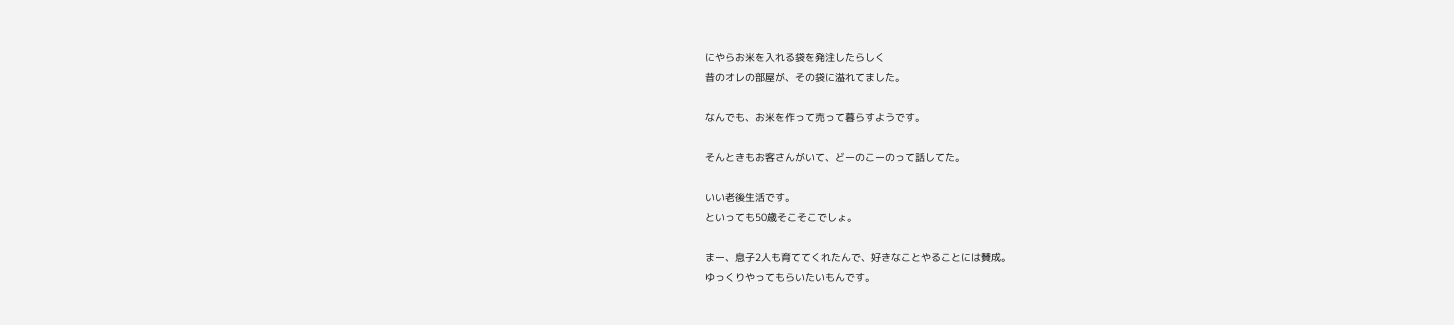にやらお米を入れる袋を発注したらしく
昔のオレの部屋が、その袋に溢れてました。

なんでも、お米を作って売って暮らすようです。

そんときもお客さんがいて、どーのこーのって話してた。

いい老後生活です。
といっても50歳そこそこでしょ。

まー、息子2人も育ててくれたんで、好きなことやることには賛成。
ゆっくりやってもらいたいもんです。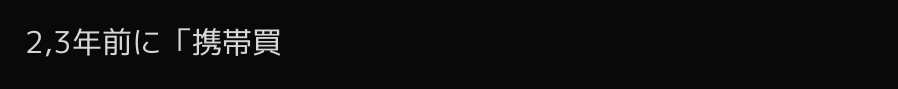2,3年前に「携帯買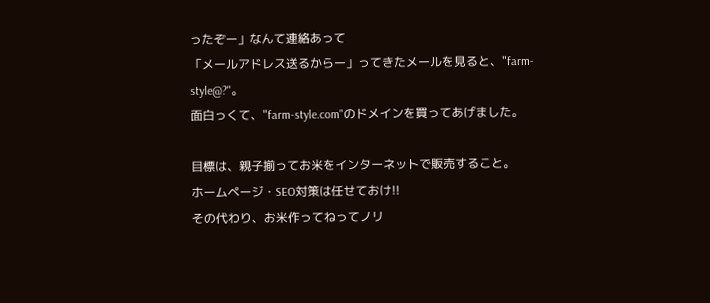ったぞー」なんて連絡あって
「メールアドレス送るからー」ってきたメールを見ると、"farm-style@?"。
面白っくて、"farm-style.com"のドメインを買ってあげました。

目標は、親子揃ってお米をインターネットで販売すること。
ホームページ・SEO対策は任せておけ!!
その代わり、お米作ってねってノリ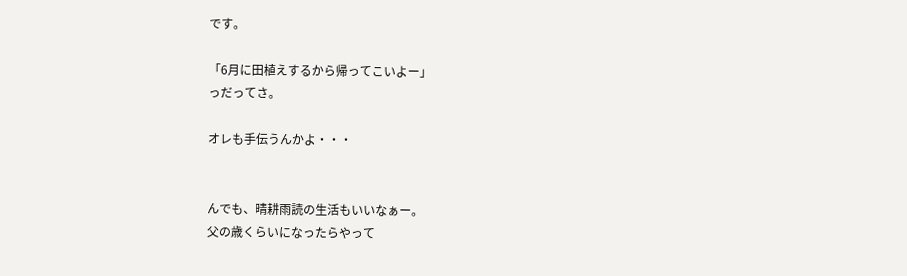です。

「6月に田植えするから帰ってこいよー」
っだってさ。

オレも手伝うんかよ・・・


んでも、晴耕雨読の生活もいいなぁー。
父の歳くらいになったらやって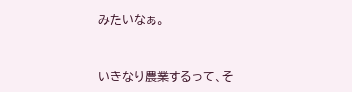みたいなぁ。


いきなり農業するって、そ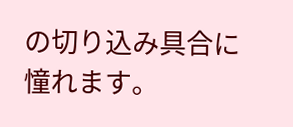の切り込み具合に憧れます。